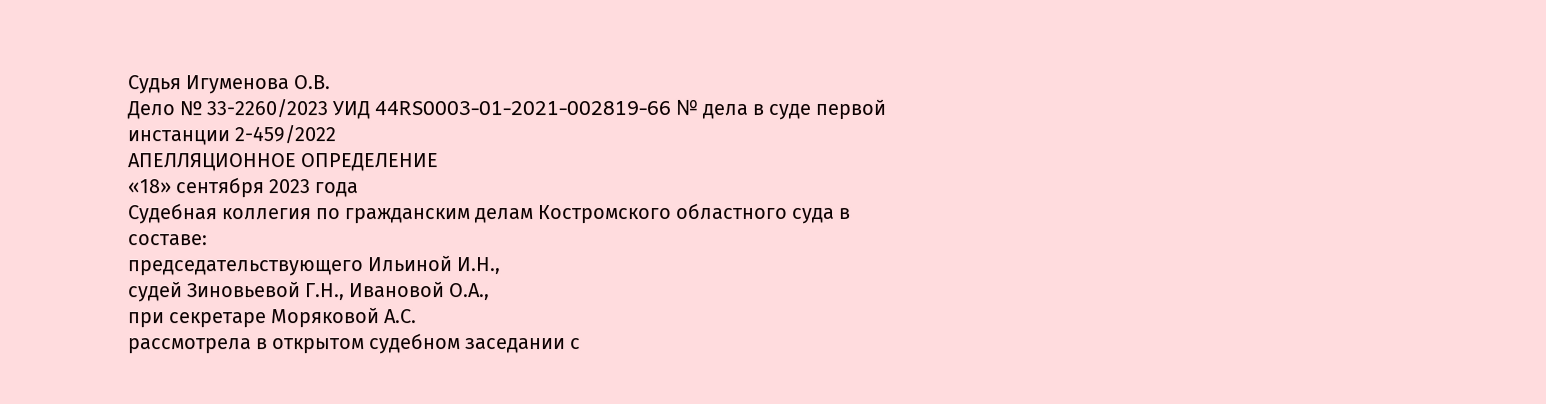Судья Игуменова О.В.
Дело № 33-2260/2023 УИД 44RS0003-01-2021-002819-66 № дела в суде первой инстанции 2-459/2022
АПЕЛЛЯЦИОННОЕ ОПРЕДЕЛЕНИЕ
«18» сентября 2023 года
Судебная коллегия по гражданским делам Костромского областного суда в составе:
председательствующего Ильиной И.Н.,
судей Зиновьевой Г.Н., Ивановой О.А.,
при секретаре Моряковой А.С.
рассмотрела в открытом судебном заседании с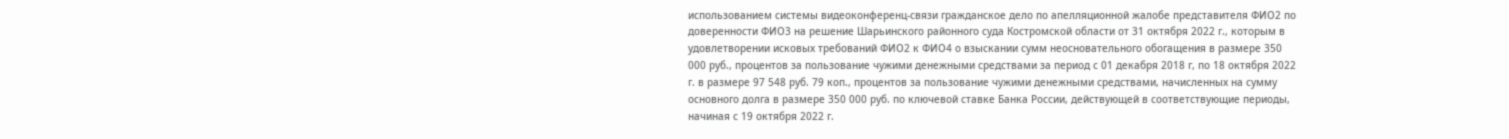использованием системы видеоконференц-связи гражданское дело по апелляционной жалобе представителя ФИО2 по доверенности ФИО3 на решение Шарьинского районного суда Костромской области от 31 октября 2022 г., которым в удовлетворении исковых требований ФИО2 к ФИО4 о взыскании сумм неосновательного обогащения в размере 350 000 руб., процентов за пользование чужими денежными средствами за период с 01 декабря 2018 г, по 18 октября 2022 г. в размере 97 548 руб. 79 коп., процентов за пользование чужими денежными средствами, начисленных на сумму основного долга в размере 350 000 руб. по ключевой ставке Банка России, действующей в соответствующие периоды, начиная с 19 октября 2022 г.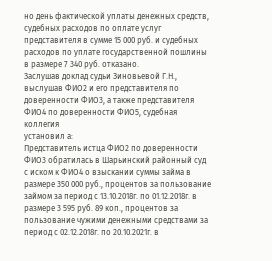но день фактической уплаты денежных средств, судебных расходов по оплате услуг представителя в сумме 15 000 руб. и судебных расходов по уплате государственной пошлины в размере 7 340 руб. отказано.
Заслушав доклад судьи Зиновьевой Г.Н., выслушав ФИО2 и его представителя по доверенности ФИО3, а также представителя ФИО4 по доверенности ФИО5, судебная коллегия
установил а:
Представитель истца ФИО2 по доверенности ФИО3 обратилась в Шарьинский районный суд с иском к ФИО4 о взыскании суммы займа в размере 350 000 руб., процентов за пользование займом за период с 13.10.2018г. по 01.12.2018г. в размере 3 595 руб. 89 коп., процентов за пользование чужими денежными средствами за период с 02.12.2018г. по 20.10.2021г. в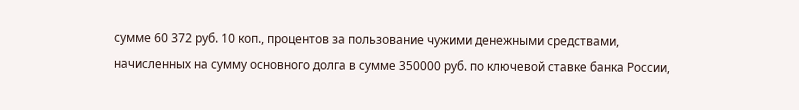сумме 60 372 руб. 10 коп., процентов за пользование чужими денежными средствами, начисленных на сумму основного долга в сумме 350000 руб. по ключевой ставке банка России,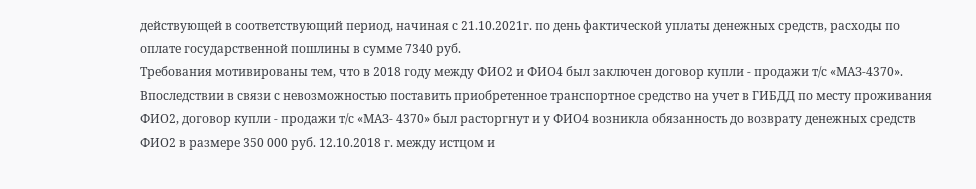действующей в соответствующий период, начиная с 21.10.2021г. по день фактической уплаты денежных средств, расходы по оплате государственной пошлины в сумме 7340 руб.
Требования мотивированы тем, что в 2018 году между ФИО2 и ФИО4 был заключен договор купли - продажи т/с «МАЗ-4370». Впоследствии в связи с невозможностью поставить приобретенное транспортное средство на учет в ГИБДД по месту проживания ФИО2, договор купли - продажи т/с «МАЗ- 4370» был расторгнут и у ФИО4 возникла обязанность до возврату денежных средств ФИО2 в размере 350 000 руб. 12.10.2018 г. между истцом и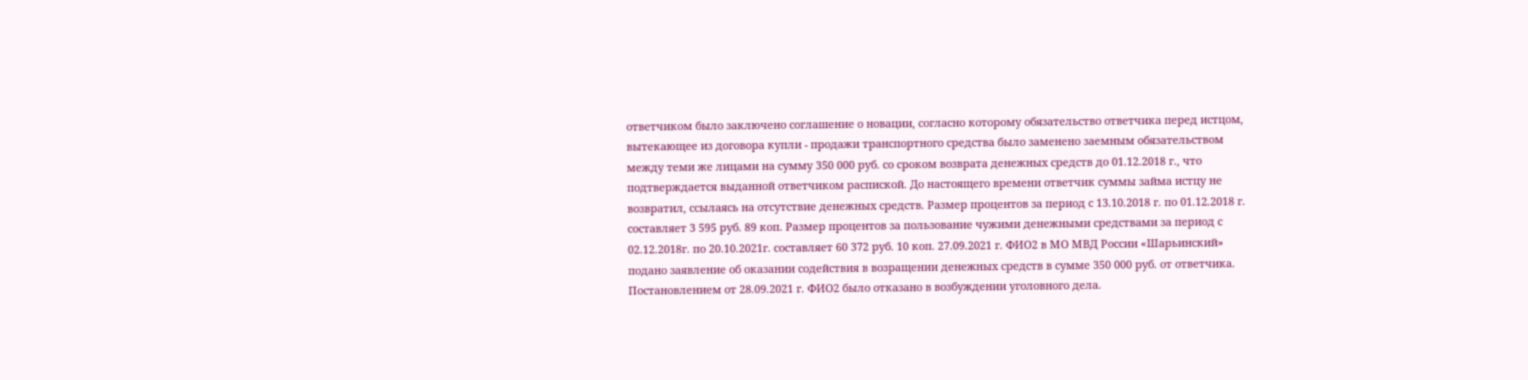ответчиком было заключено соглашение о новации, согласно которому обязательство ответчика перед истцом, вытекающее из договора купли - продажи транспортного средства было заменено заемным обязательством между теми же лицами на сумму 350 000 руб. со сроком возврата денежных средств до 01.12.2018 г., что подтверждается выданной ответчиком распиской. До настоящего времени ответчик суммы займа истцу не возвратил, ссылаясь на отсутствие денежных средств. Размер процентов за период с 13.10.2018 г. по 01.12.2018 г. составляет 3 595 руб. 89 коп. Размер процентов за пользование чужими денежными средствами за период с 02.12.2018г. по 20.10.2021г. составляет 60 372 руб. 10 коп. 27.09.2021 г. ФИО2 в МО МВД России «Шарьинский» подано заявление об оказании содействия в возращении денежных средств в сумме 350 000 руб. от ответчика. Постановлением от 28.09.2021 г. ФИО2 было отказано в возбуждении уголовного дела.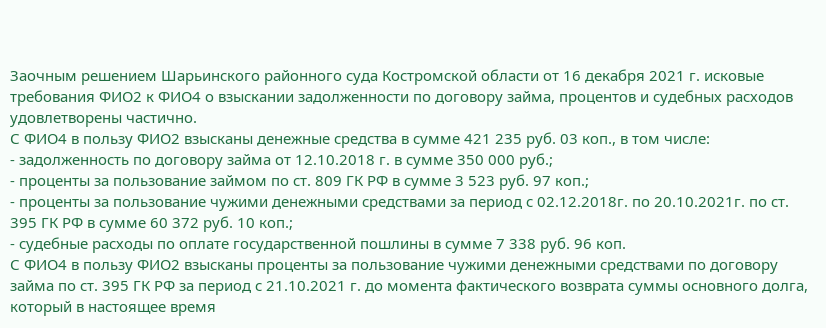Заочным решением Шарьинского районного суда Костромской области от 16 декабря 2021 г. исковые требования ФИО2 к ФИО4 о взыскании задолженности по договору займа, процентов и судебных расходов удовлетворены частично.
С ФИО4 в пользу ФИО2 взысканы денежные средства в сумме 421 235 руб. 03 коп., в том числе:
- задолженность по договору займа от 12.10.2018 г. в сумме 350 000 руб.;
- проценты за пользование займом по ст. 809 ГК РФ в сумме 3 523 руб. 97 коп.;
- проценты за пользование чужими денежными средствами за период с 02.12.2018г. по 20.10.2021г. по ст. 395 ГК РФ в сумме 60 372 руб. 10 коп.;
- судебные расходы по оплате государственной пошлины в сумме 7 338 руб. 96 коп.
С ФИО4 в пользу ФИО2 взысканы проценты за пользование чужими денежными средствами по договору займа по ст. 395 ГК РФ за период с 21.10.2021 г. до момента фактического возврата суммы основного долга, который в настоящее время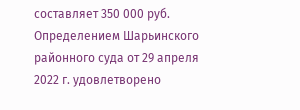составляет 350 000 руб.
Определением Шарьинского районного суда от 29 апреля 2022 г. удовлетворено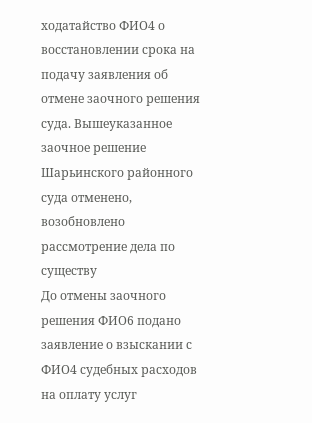ходатайство ФИО4 о восстановлении срока на подачу заявления об отмене заочного решения суда. Вышеуказанное заочное решение Шарьинского районного суда отменено, возобновлено рассмотрение дела по существу
До отмены заочного решения ФИО6 подано заявление о взыскании с ФИО4 судебных расходов на оплату услуг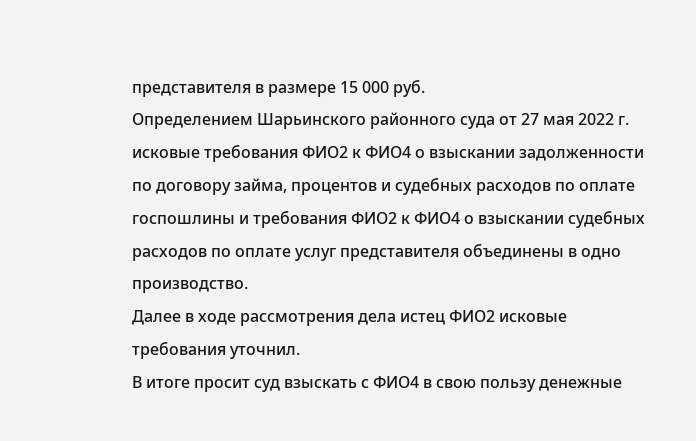представителя в размере 15 000 руб.
Определением Шарьинского районного суда от 27 мая 2022 г. исковые требования ФИО2 к ФИО4 о взыскании задолженности по договору займа, процентов и судебных расходов по оплате госпошлины и требования ФИО2 к ФИО4 о взыскании судебных расходов по оплате услуг представителя объединены в одно производство.
Далее в ходе рассмотрения дела истец ФИО2 исковые требования уточнил.
В итоге просит суд взыскать с ФИО4 в свою пользу денежные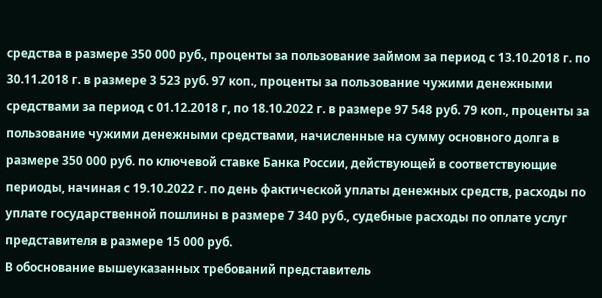средства в размере 350 000 руб., проценты за пользование займом за период с 13.10.2018 г. по 30.11.2018 г. в размере 3 523 руб. 97 коп., проценты за пользование чужими денежными средствами за период с 01.12.2018 г, по 18.10.2022 г. в размере 97 548 руб. 79 коп., проценты за пользование чужими денежными средствами, начисленные на сумму основного долга в размере 350 000 руб. по ключевой ставке Банка России, действующей в соответствующие периоды, начиная с 19.10.2022 г. по день фактической уплаты денежных средств, расходы по уплате государственной пошлины в размере 7 340 руб., судебные расходы по оплате услуг представителя в размере 15 000 руб.
В обоснование вышеуказанных требований представитель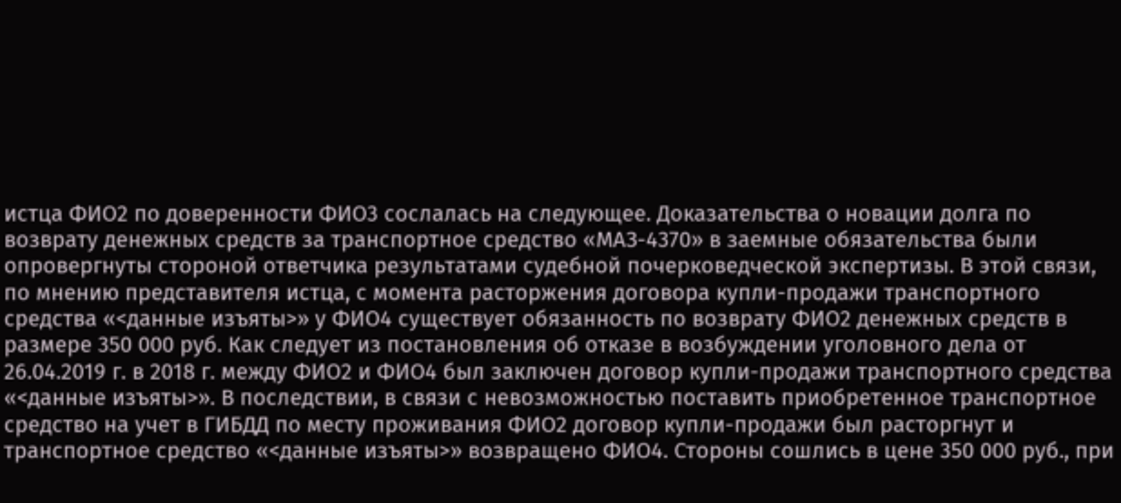истца ФИО2 по доверенности ФИО3 сослалась на следующее. Доказательства о новации долга по возврату денежных средств за транспортное средство «МАЗ-4370» в заемные обязательства были опровергнуты стороной ответчика результатами судебной почерковедческой экспертизы. В этой связи, по мнению представителя истца, с момента расторжения договора купли-продажи транспортного средства «<данные изъяты>» у ФИО4 существует обязанность по возврату ФИО2 денежных средств в размере 350 000 руб. Как следует из постановления об отказе в возбуждении уголовного дела от 26.04.2019 г. в 2018 г. между ФИО2 и ФИО4 был заключен договор купли-продажи транспортного средства «<данные изъяты>». В последствии, в связи с невозможностью поставить приобретенное транспортное средство на учет в ГИБДД по месту проживания ФИО2 договор купли-продажи был расторгнут и транспортное средство «<данные изъяты>» возвращено ФИО4. Стороны сошлись в цене 350 000 руб., при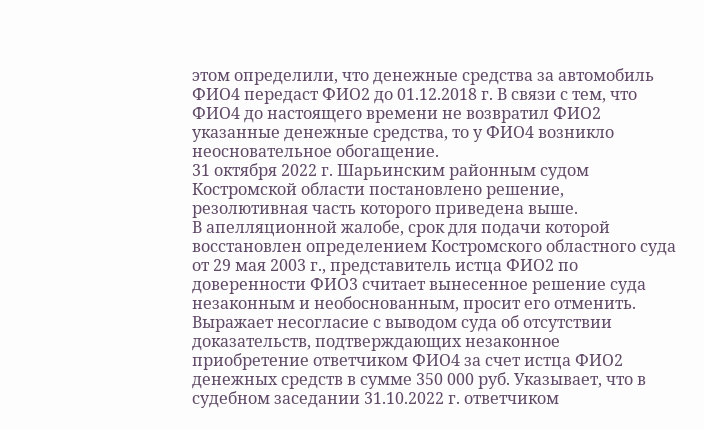этом определили, что денежные средства за автомобиль ФИО4 передаст ФИО2 до 01.12.2018 г. В связи с тем, что ФИО4 до настоящего времени не возвратил ФИО2 указанные денежные средства, то у ФИО4 возникло неосновательное обогащение.
31 октября 2022 г. Шарьинским районным судом Костромской области постановлено решение, резолютивная часть которого приведена выше.
В апелляционной жалобе, срок для подачи которой восстановлен определением Костромского областного суда от 29 мая 2003 г., представитель истца ФИО2 по доверенности ФИО3 считает вынесенное решение суда незаконным и необоснованным, просит его отменить. Выражает несогласие с выводом суда об отсутствии доказательств, подтверждающих незаконное приобретение ответчиком ФИО4 за счет истца ФИО2 денежных средств в сумме 350 000 руб. Указывает, что в судебном заседании 31.10.2022 г. ответчиком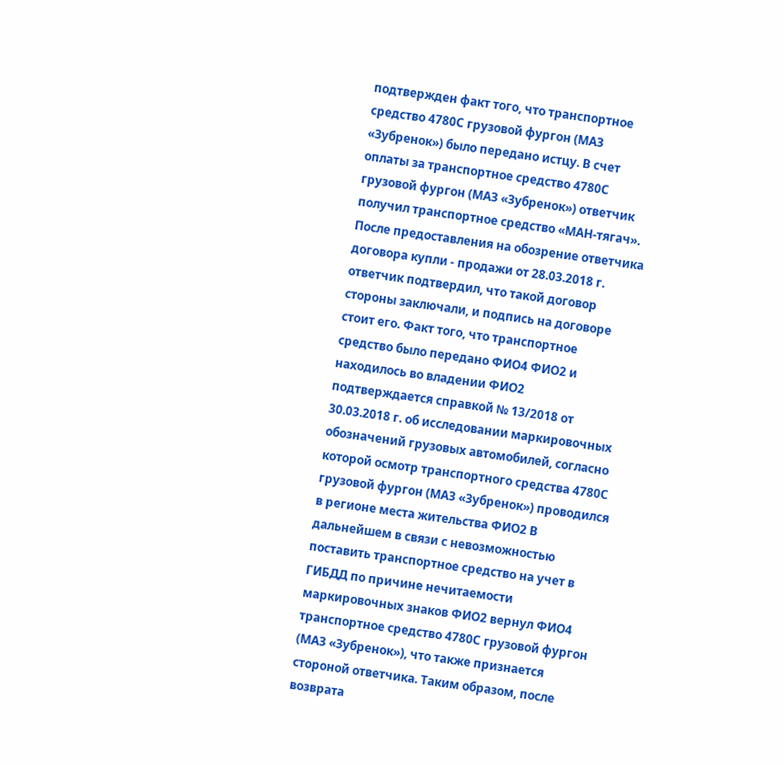подтвержден факт того, что транспортное средство 4780С грузовой фургон (МАЗ «Зубренок») было передано истцу. В счет оплаты за транспортное средство 4780С грузовой фургон (МАЗ «Зубренок») ответчик получил транспортное средство «МАН-тягач». После предоставления на обозрение ответчика договора купли - продажи от 28.03.2018 г. ответчик подтвердил, что такой договор стороны заключали, и подпись на договоре стоит его. Факт того, что транспортное средство было передано ФИО4 ФИО2 и находилось во владении ФИО2 подтверждается справкой № 13/2018 от 30.03.2018 г. об исследовании маркировочных обозначений грузовых автомобилей, согласно которой осмотр транспортного средства 4780С грузовой фургон (МАЗ «Зубренок») проводился в регионе места жительства ФИО2 В дальнейшем в связи с невозможностью поставить транспортное средство на учет в ГИБДД по причине нечитаемости маркировочных знаков ФИО2 вернул ФИО4 транспортное средство 4780С грузовой фургон (МАЗ «Зубренок»), что также признается стороной ответчика. Таким образом, после возврата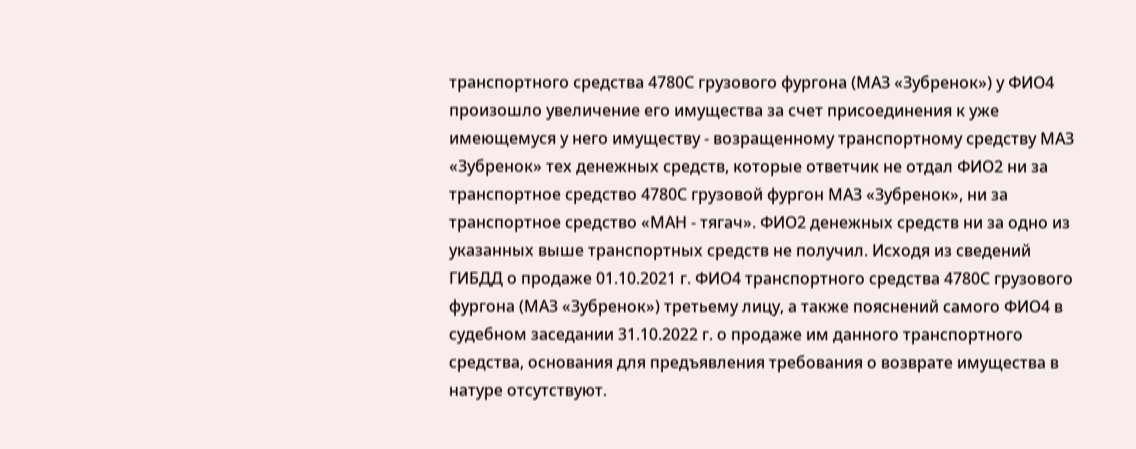транспортного средства 4780С грузового фургона (МАЗ «Зубренок») у ФИО4 произошло увеличение его имущества за счет присоединения к уже имеющемуся у него имуществу - возращенному транспортному средству МАЗ «Зубренок» тех денежных средств, которые ответчик не отдал ФИО2 ни за транспортное средство 4780С грузовой фургон МАЗ «Зубренок», ни за транспортное средство «МАН - тягач». ФИО2 денежных средств ни за одно из указанных выше транспортных средств не получил. Исходя из сведений ГИБДД о продаже 01.10.2021 г. ФИО4 транспортного средства 4780С грузового фургона (МАЗ «Зубренок») третьему лицу, а также пояснений самого ФИО4 в судебном заседании 31.10.2022 г. о продаже им данного транспортного средства, основания для предъявления требования о возврате имущества в натуре отсутствуют.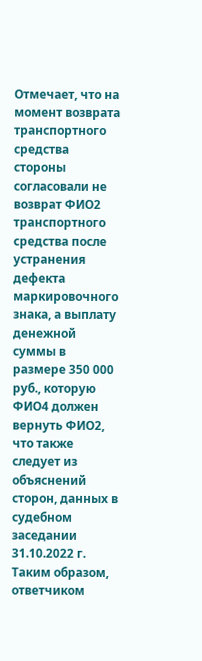Отмечает, что на момент возврата транспортного средства стороны согласовали не возврат ФИО2 транспортного средства после устранения дефекта маркировочного знака, а выплату денежной суммы в размере 350 000 руб., которую ФИО4 должен вернуть ФИО2, что также следует из объяснений сторон, данных в судебном заседании 31.10.2022 г. Таким образом, ответчиком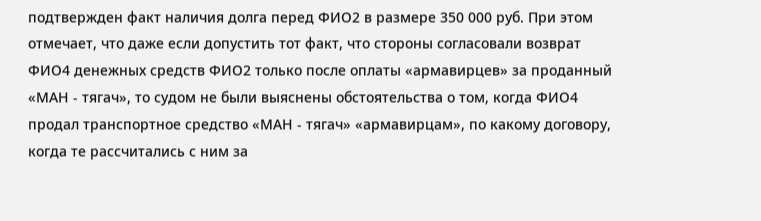подтвержден факт наличия долга перед ФИО2 в размере 350 000 руб. При этом отмечает, что даже если допустить тот факт, что стороны согласовали возврат ФИО4 денежных средств ФИО2 только после оплаты «армавирцев» за проданный «МАН - тягач», то судом не были выяснены обстоятельства о том, когда ФИО4 продал транспортное средство «МАН - тягач» «армавирцам», по какому договору, когда те рассчитались с ним за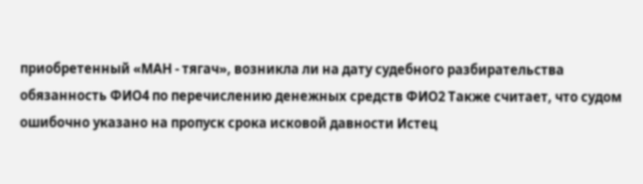приобретенный «МАН - тягач», возникла ли на дату судебного разбирательства обязанность ФИО4 по перечислению денежных средств ФИО2 Также считает, что судом ошибочно указано на пропуск срока исковой давности Истец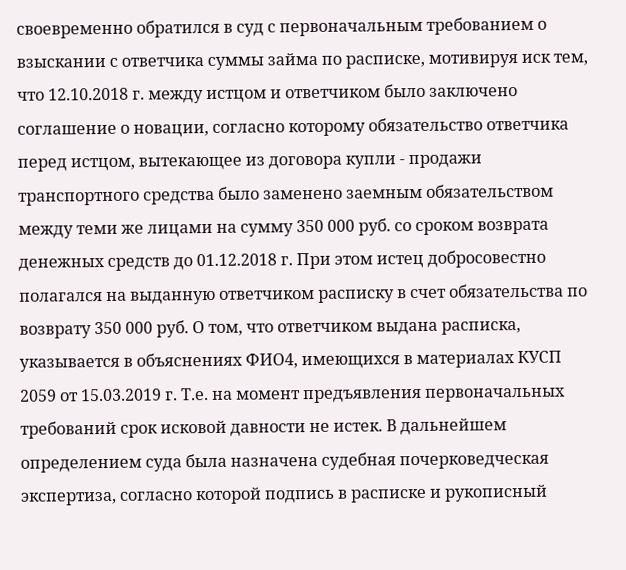своевременно обратился в суд с первоначальным требованием о взыскании с ответчика суммы займа по расписке, мотивируя иск тем, что 12.10.2018 г. между истцом и ответчиком было заключено соглашение о новации, согласно которому обязательство ответчика перед истцом, вытекающее из договора купли - продажи транспортного средства было заменено заемным обязательством между теми же лицами на сумму 350 000 руб. со сроком возврата денежных средств до 01.12.2018 г. При этом истец добросовестно полагался на выданную ответчиком расписку в счет обязательства по возврату 350 000 руб. О том, что ответчиком выдана расписка, указывается в объяснениях ФИО4, имеющихся в материалах КУСП 2059 от 15.03.2019 г. Т.е. на момент предъявления первоначальных требований срок исковой давности не истек. В дальнейшем определением суда была назначена судебная почерковедческая экспертиза, согласно которой подпись в расписке и рукописный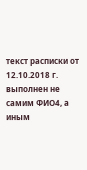текст расписки от 12.10.2018 г. выполнен не самим ФИО4, а иным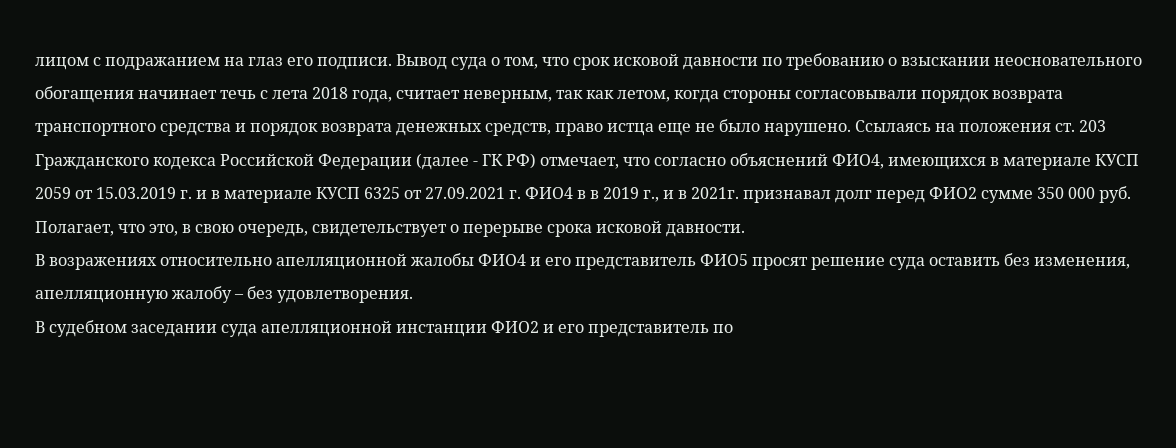лицом с подражанием на глаз его подписи. Вывод суда о том, что срок исковой давности по требованию о взыскании неосновательного обогащения начинает течь с лета 2018 года, считает неверным, так как летом, когда стороны согласовывали порядок возврата транспортного средства и порядок возврата денежных средств, право истца еще не было нарушено. Ссылаясь на положения ст. 203 Гражданского кодекса Российской Федерации (далее - ГК РФ) отмечает, что согласно объяснений ФИО4, имеющихся в материале КУСП 2059 от 15.03.2019 г. и в материале КУСП 6325 от 27.09.2021 г. ФИО4 в в 2019 г., и в 2021г. признавал долг перед ФИО2 сумме 350 000 руб. Полагает, что это, в свою очередь, свидетельствует о перерыве срока исковой давности.
В возражениях относительно апелляционной жалобы ФИО4 и его представитель ФИО5 просят решение суда оставить без изменения, апелляционную жалобу – без удовлетворения.
В судебном заседании суда апелляционной инстанции ФИО2 и его представитель по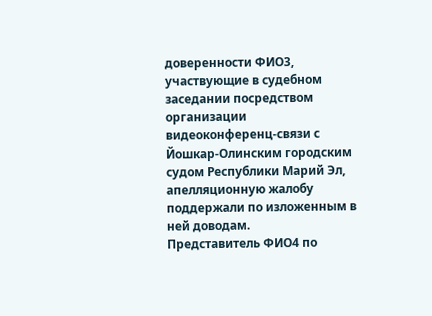доверенности ФИО3, участвующие в судебном заседании посредством организации видеоконференц-связи с Йошкар-Олинским городским судом Республики Марий Эл, апелляционную жалобу поддержали по изложенным в ней доводам.
Представитель ФИО4 по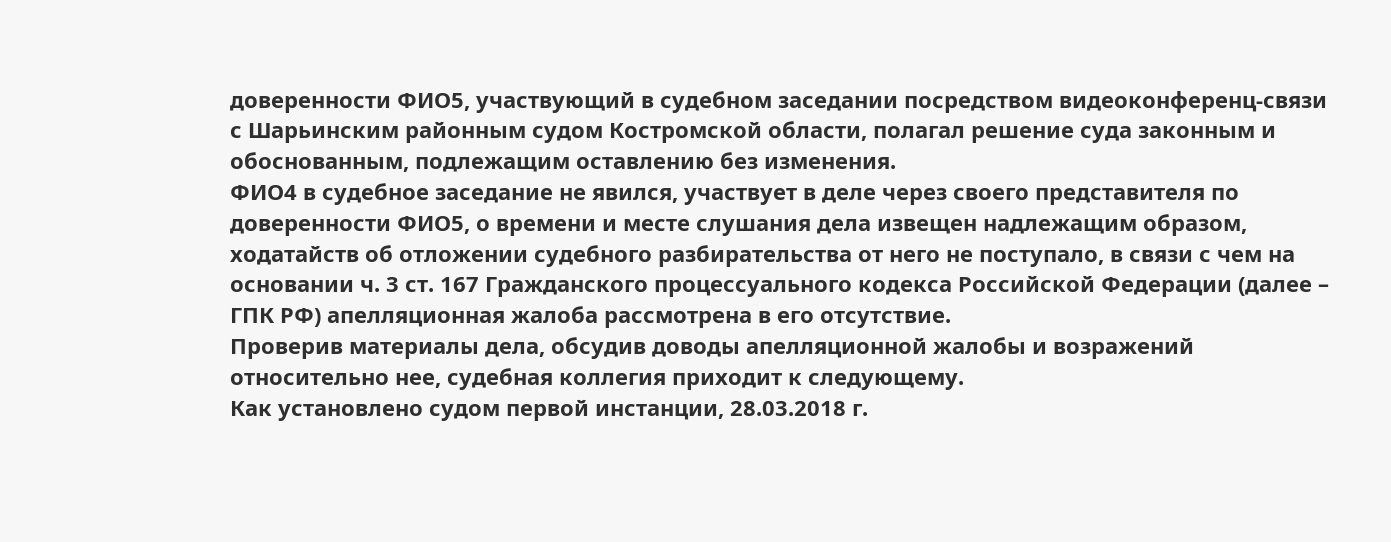доверенности ФИО5, участвующий в судебном заседании посредством видеоконференц-связи с Шарьинским районным судом Костромской области, полагал решение суда законным и обоснованным, подлежащим оставлению без изменения.
ФИО4 в судебное заседание не явился, участвует в деле через своего представителя по доверенности ФИО5, о времени и месте слушания дела извещен надлежащим образом, ходатайств об отложении судебного разбирательства от него не поступало, в связи с чем на основании ч. 3 ст. 167 Гражданского процессуального кодекса Российской Федерации (далее – ГПК РФ) апелляционная жалоба рассмотрена в его отсутствие.
Проверив материалы дела, обсудив доводы апелляционной жалобы и возражений относительно нее, судебная коллегия приходит к следующему.
Как установлено судом первой инстанции, 28.03.2018 г.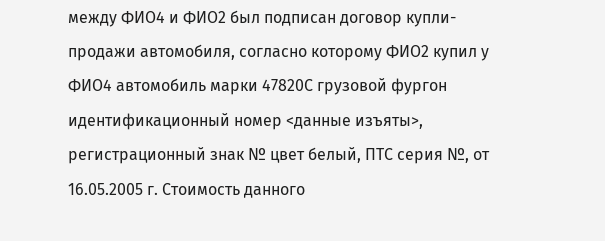между ФИО4 и ФИО2 был подписан договор купли-продажи автомобиля, согласно которому ФИО2 купил у ФИО4 автомобиль марки 47820С грузовой фургон идентификационный номер <данные изъяты>, регистрационный знак № цвет белый, ПТС серия №, от 16.05.2005 г. Стоимость данного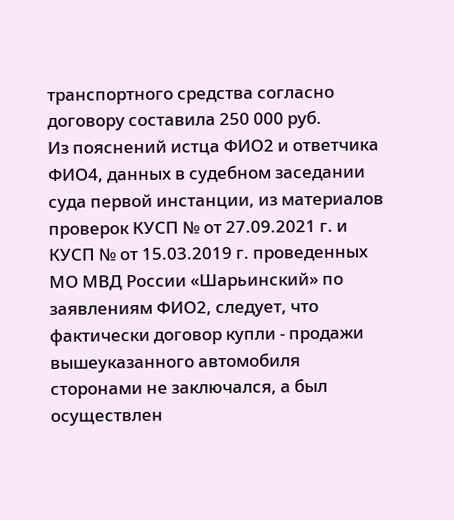транспортного средства согласно договору составила 250 000 руб.
Из пояснений истца ФИО2 и ответчика ФИО4, данных в судебном заседании суда первой инстанции, из материалов проверок КУСП № от 27.09.2021 г. и КУСП № от 15.03.2019 г. проведенных МО МВД России «Шарьинский» по заявлениям ФИО2, следует, что фактически договор купли - продажи вышеуказанного автомобиля сторонами не заключался, а был осуществлен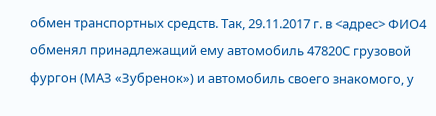обмен транспортных средств. Так, 29.11.2017 г. в <адрес> ФИО4 обменял принадлежащий ему автомобиль 47820С грузовой фургон (МАЗ «Зубренок») и автомобиль своего знакомого, у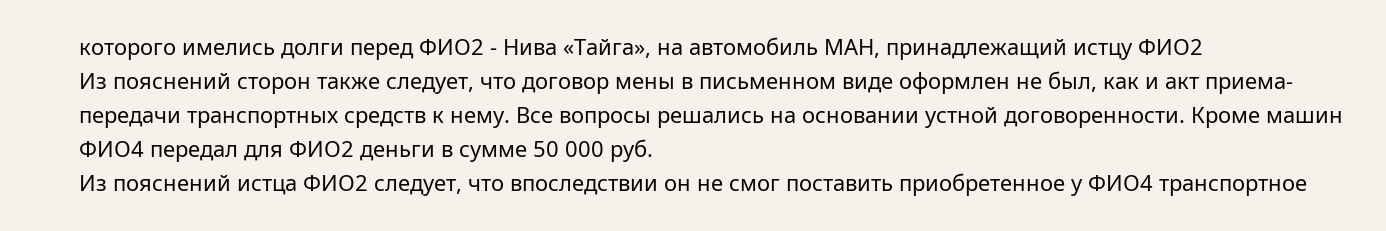которого имелись долги перед ФИО2 - Нива «Тайга», на автомобиль МАН, принадлежащий истцу ФИО2
Из пояснений сторон также следует, что договор мены в письменном виде оформлен не был, как и акт приема- передачи транспортных средств к нему. Все вопросы решались на основании устной договоренности. Кроме машин ФИО4 передал для ФИО2 деньги в сумме 50 000 руб.
Из пояснений истца ФИО2 следует, что впоследствии он не смог поставить приобретенное у ФИО4 транспортное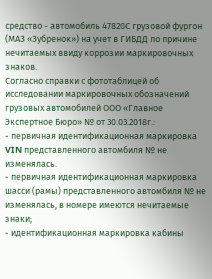средство - автомобиль 47820С грузовой фургон (МАЗ «Зубренок») на учет в ГИБДД по причине нечитаемых ввиду коррозии маркировочных знаков.
Согласно справки с фототаблицей об исследовании маркировочных обозначений грузовых автомобилей ООО «Главное Экспертное Бюро» № от 30.03.2018г.:
- первичная идентификационная маркировка VIN представленного автомбиля № не изменялась.
- первичная идентификационная маркировка шасси (рамы) представленного автомбиля № не изменялась, в номере имеются нечитаемые знаки;
- идентификационная маркировка кабины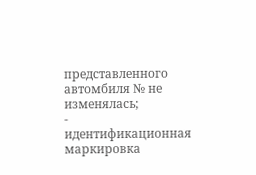представленного автомбиля № не изменялась;
- идентификационная маркировка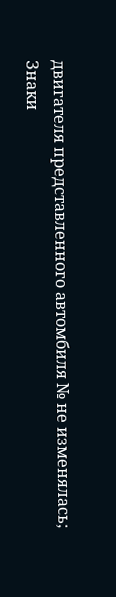двигателя представленного автомбиля № не изменялась;
Знаки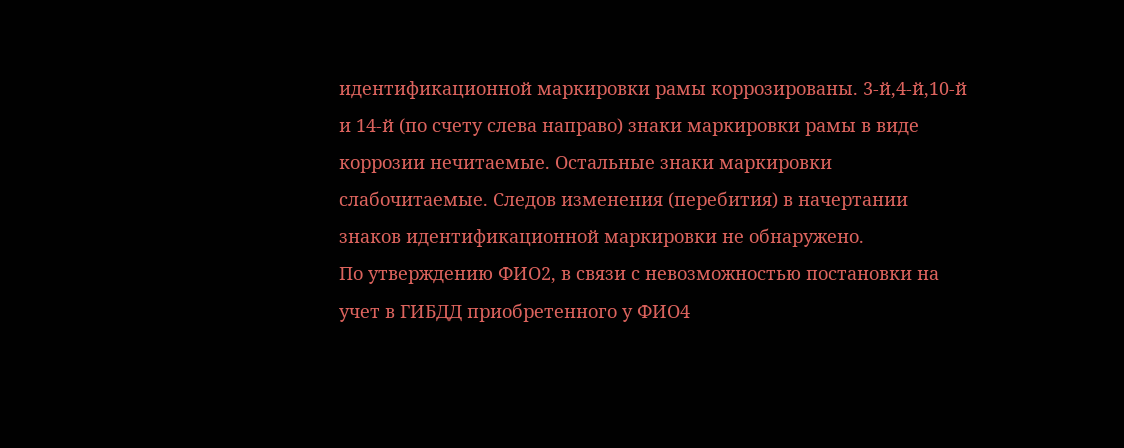идентификационной маркировки рамы коррозированы. 3-й,4-й,10-й и 14-й (по счету слева направо) знаки маркировки рамы в виде коррозии нечитаемые. Остальные знаки маркировки слабочитаемые. Следов изменения (перебития) в начертании знаков идентификационной маркировки не обнаружено.
По утверждению ФИО2, в связи с невозможностью постановки на учет в ГИБДД приобретенного у ФИО4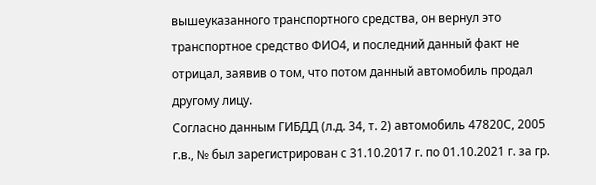вышеуказанного транспортного средства, он вернул это транспортное средство ФИО4, и последний данный факт не отрицал, заявив о том, что потом данный автомобиль продал другому лицу.
Согласно данным ГИБДД (л.д. 34, т. 2) автомобиль 47820С, 2005 г.в., № был зарегистрирован с 31.10.2017 г. по 01.10.2021 г. за гр.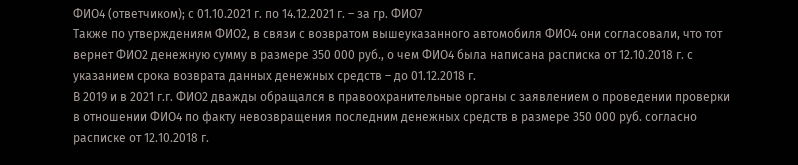ФИО4 (ответчиком); с 01.10.2021 г. по 14.12.2021 г. – за гр. ФИО7
Также по утверждениям ФИО2, в связи с возвратом вышеуказанного автомобиля ФИО4 они согласовали, что тот вернет ФИО2 денежную сумму в размере 350 000 руб., о чем ФИО4 была написана расписка от 12.10.2018 г. с указанием срока возврата данных денежных средств – до 01.12.2018 г.
В 2019 и в 2021 г.г. ФИО2 дважды обращался в правоохранительные органы с заявлением о проведении проверки в отношении ФИО4 по факту невозвращения последним денежных средств в размере 350 000 руб. согласно расписке от 12.10.2018 г.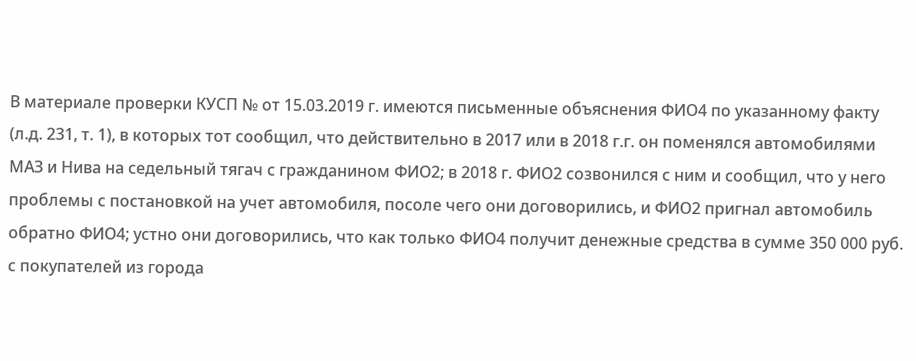В материале проверки КУСП № от 15.03.2019 г. имеются письменные объяснения ФИО4 по указанному факту (л.д. 231, т. 1), в которых тот сообщил, что действительно в 2017 или в 2018 г.г. он поменялся автомобилями МАЗ и Нива на седельный тягач с гражданином ФИО2; в 2018 г. ФИО2 созвонился с ним и сообщил, что у него проблемы с постановкой на учет автомобиля, посоле чего они договорились, и ФИО2 пригнал автомобиль обратно ФИО4; устно они договорились, что как только ФИО4 получит денежные средства в сумме 350 000 руб. с покупателей из города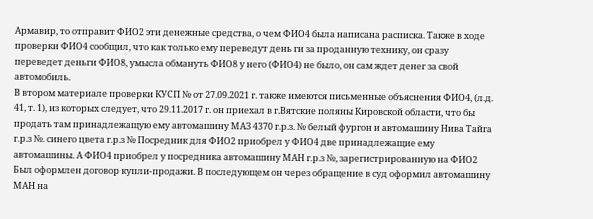Армавир, то отправит ФИО2 эти денежные средства, о чем ФИО4 была написана расписка. Также в ходе проверки ФИО4 сообщил, что как только ему переведут день ги за проданную технику, он сразу переведет деньги ФИО8, умысла обмануть ФИО8 у него (ФИО4) не было, он сам ждет денег за свой автомобиль.
В втором материале проверки КУСП № от 27.09.2021 г. также имеются письменные объяснения ФИО4, (л.д. 41, т. 1), из которых следует, что 29.11.2017 г. он приехал в г.Вятские поляны Кировской области, что бы продать там принадлежащую ему автомашину МАЗ 4370 г.р.з. № белый фургон и автомашину Нива Тайга г.р.з №. синего цвета г.р.з № Посредник для ФИО2 приобрел у ФИО4 две принадлежащие ему автомашины. А ФИО4 приобрел у посредника автомашину МАН г.р.з №, зарегистрированную на ФИО2 Был оформлен договор купли-продажи. В последующем он через обращение в суд оформил автомашину МАН на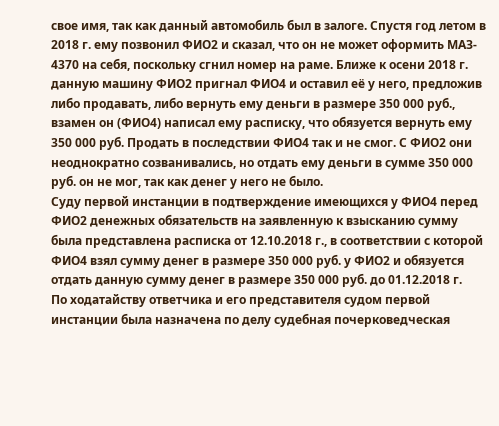свое имя, так как данный автомобиль был в залоге. Спустя год летом в 2018 г. ему позвонил ФИО2 и сказал, что он не может оформить МАЗ- 4370 на себя, поскольку сгнил номер на раме. Ближе к осени 2018 г. данную машину ФИО2 пригнал ФИО4 и оставил её у него, предложив либо продавать, либо вернуть ему деньги в размере 350 000 руб., взамен он (ФИО4) написал ему расписку, что обязуется вернуть ему 350 000 руб. Продать в последствии ФИО4 так и не смог. С ФИО2 они неоднократно созванивались, но отдать ему деньги в сумме 350 000 руб. он не мог, так как денег у него не было.
Суду первой инстанции в подтверждение имеющихся у ФИО4 перед ФИО2 денежных обязательств на заявленную к взысканию сумму была представлена расписка от 12.10.2018 г., в соответствии с которой ФИО4 взял сумму денег в размере 350 000 руб. у ФИО2 и обязуется отдать данную сумму денег в размере 350 000 руб. до 01.12.2018 г.
По ходатайству ответчика и его представителя судом первой инстанции была назначена по делу судебная почерковедческая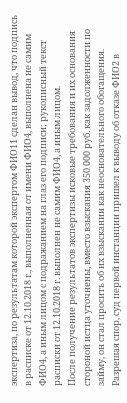экспертиза, по результатам которой экспертом ФИО11 сделан вывод, что подпись в расписке от 12.10.2018 г., выполненная от имени ФИО4, выполнена не самим ФИО4, а иным лицом с подражанием на глаз его подписи; рукописный текст расписки от 12.10.2018 г. выполнен не самим ФИО4, а иным лицом.
После получение результатов экспертизы исковые требования и их основания стороной истца уточнены, вместо взыскания 350 000 руб. как задолженности по займу, он стал просить об их взыскании как неосновательного обогащения.
Разрешая спор, суд первой инстанции пришел к выводу об отказе ФИО2 в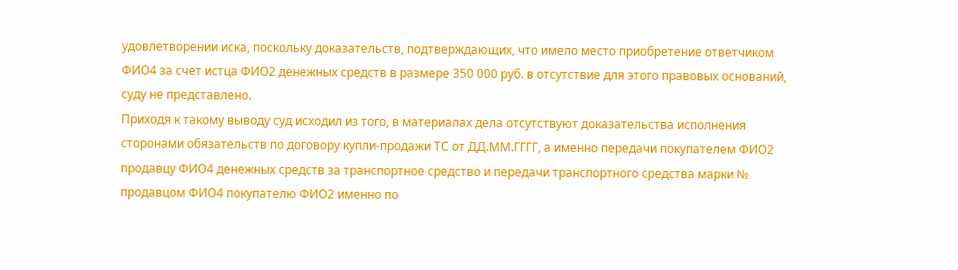удовлетворении иска, поскольку доказательств, подтверждающих, что имело место приобретение ответчиком ФИО4 за счет истца ФИО2 денежных средств в размере 350 000 руб. в отсутствие для этого правовых оснований, суду не представлено.
Приходя к такому выводу суд исходил из того, в материалах дела отсутствуют доказательства исполнения сторонами обязательств по договору купли-продажи ТС от ДД.ММ.ГГГГ, а именно передачи покупателем ФИО2 продавцу ФИО4 денежных средств за транспортное средство и передачи транспортного средства марки № продавцом ФИО4 покупателю ФИО2 именно по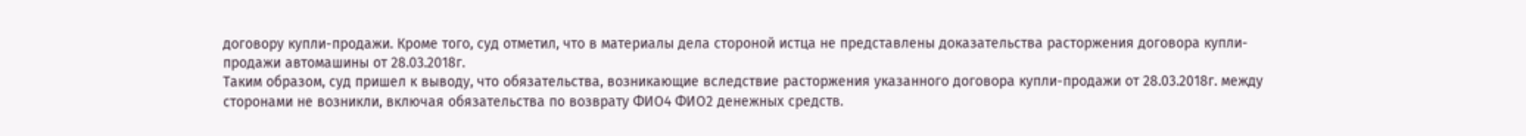договору купли-продажи. Кроме того, суд отметил, что в материалы дела стороной истца не представлены доказательства расторжения договора купли-продажи автомашины от 28.03.2018г.
Таким образом, суд пришел к выводу, что обязательства, возникающие вследствие расторжения указанного договора купли-продажи от 28.03.2018г. между сторонами не возникли, включая обязательства по возврату ФИО4 ФИО2 денежных средств.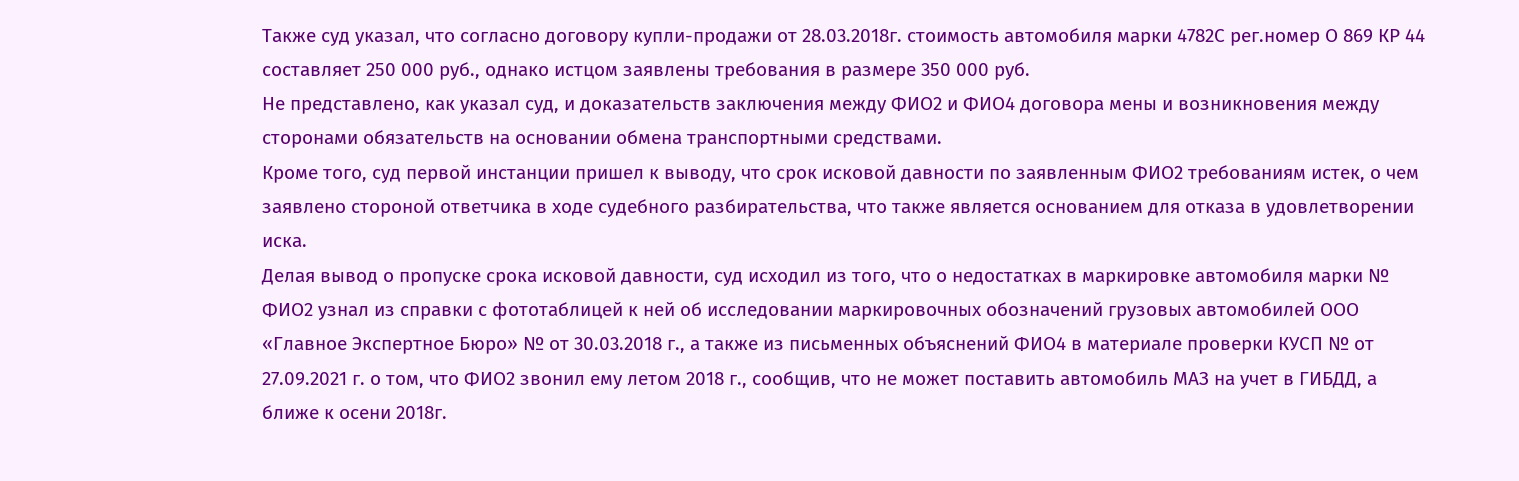Также суд указал, что согласно договору купли-продажи от 28.03.2018г. стоимость автомобиля марки 4782С рег.номер О 869 КР 44 составляет 250 000 руб., однако истцом заявлены требования в размере 350 000 руб.
Не представлено, как указал суд, и доказательств заключения между ФИО2 и ФИО4 договора мены и возникновения между сторонами обязательств на основании обмена транспортными средствами.
Кроме того, суд первой инстанции пришел к выводу, что срок исковой давности по заявленным ФИО2 требованиям истек, о чем заявлено стороной ответчика в ходе судебного разбирательства, что также является основанием для отказа в удовлетворении иска.
Делая вывод о пропуске срока исковой давности, суд исходил из того, что о недостатках в маркировке автомобиля марки № ФИО2 узнал из справки с фототаблицей к ней об исследовании маркировочных обозначений грузовых автомобилей ООО «Главное Экспертное Бюро» № от 30.03.2018 г., а также из письменных объяснений ФИО4 в материале проверки КУСП № от 27.09.2021 г. о том, что ФИО2 звонил ему летом 2018 г., сообщив, что не может поставить автомобиль МАЗ на учет в ГИБДД, а ближе к осени 2018г.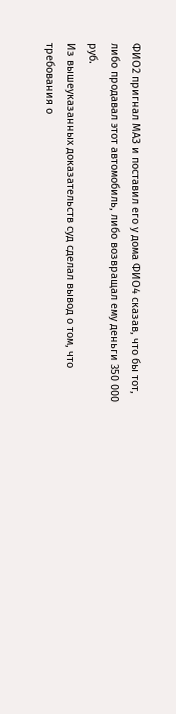ФИО2 пригнал МАЗ и поставил его у дома ФИО4 сказав, что бы тот, либо продавал этот автомобиль, либо возвращал ему деньги 350 000 руб.
Из вышеуказанных доказательств суд сделал вывод о том, что требования о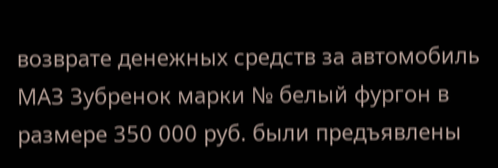возврате денежных средств за автомобиль МАЗ Зубренок марки № белый фургон в размере 350 000 руб. были предъявлены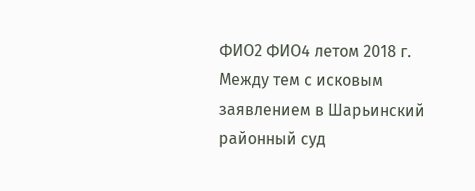ФИО2 ФИО4 летом 2018 г.
Между тем с исковым заявлением в Шарьинский районный суд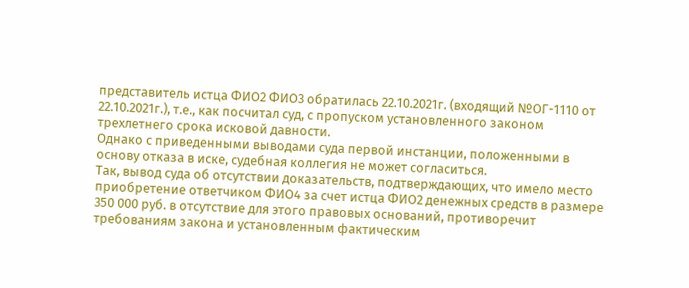представитель истца ФИО2 ФИО3 обратилась 22.10.2021г. (входящий №ОГ-1110 от 22.10.2021г.), т.е., как посчитал суд, с пропуском установленного законом трехлетнего срока исковой давности.
Однако с приведенными выводами суда первой инстанции, положенными в основу отказа в иске, судебная коллегия не может согласиться.
Так, вывод суда об отсутствии доказательств, подтверждающих, что имело место приобретение ответчиком ФИО4 за счет истца ФИО2 денежных средств в размере 350 000 руб. в отсутствие для этого правовых оснований, противоречит требованиям закона и установленным фактическим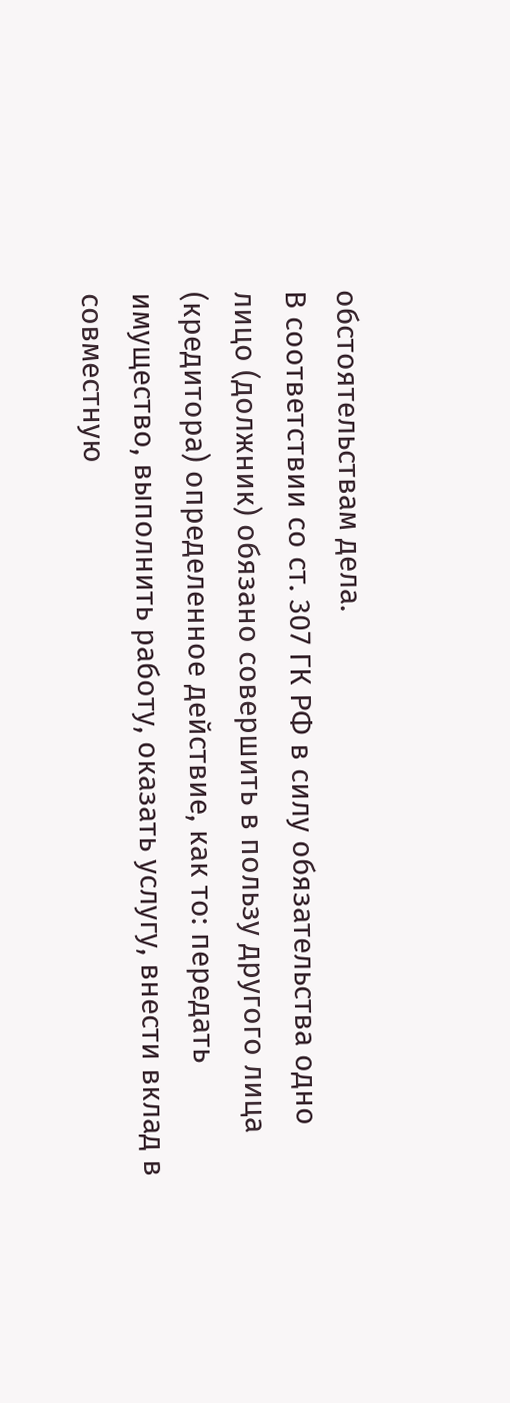обстоятельствам дела.
В соответствии со ст. 307 ГК РФ в силу обязательства одно лицо (должник) обязано совершить в пользу другого лица (кредитора) определенное действие, как то: передать имущество, выполнить работу, оказать услугу, внести вклад в совместную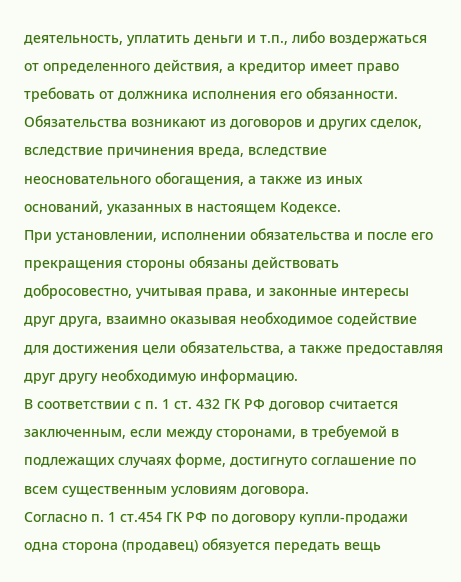деятельность, уплатить деньги и т.п., либо воздержаться от определенного действия, а кредитор имеет право требовать от должника исполнения его обязанности.
Обязательства возникают из договоров и других сделок, вследствие причинения вреда, вследствие неосновательного обогащения, а также из иных оснований, указанных в настоящем Кодексе.
При установлении, исполнении обязательства и после его прекращения стороны обязаны действовать добросовестно, учитывая права, и законные интересы друг друга, взаимно оказывая необходимое содействие для достижения цели обязательства, а также предоставляя друг другу необходимую информацию.
В соответствии с п. 1 ст. 432 ГК РФ договор считается заключенным, если между сторонами, в требуемой в подлежащих случаях форме, достигнуто соглашение по всем существенным условиям договора.
Согласно п. 1 ст.454 ГК РФ по договору купли-продажи одна сторона (продавец) обязуется передать вещь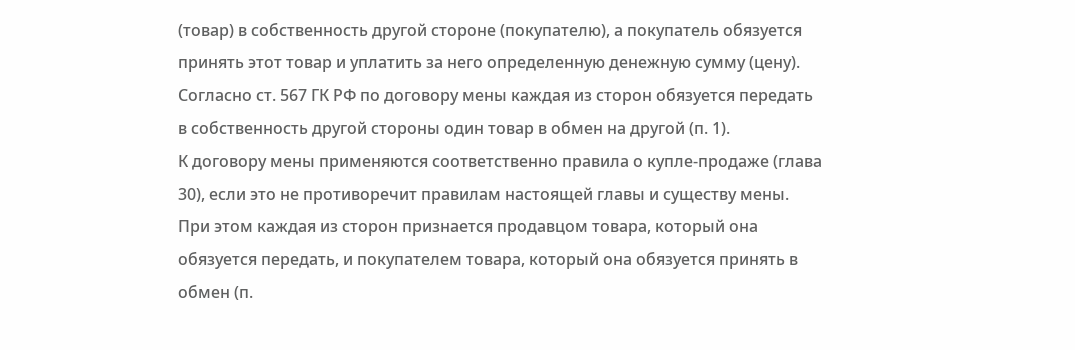(товар) в собственность другой стороне (покупателю), а покупатель обязуется принять этот товар и уплатить за него определенную денежную сумму (цену).
Согласно ст. 567 ГК РФ по договору мены каждая из сторон обязуется передать в собственность другой стороны один товар в обмен на другой (п. 1).
К договору мены применяются соответственно правила о купле-продаже (глава 30), если это не противоречит правилам настоящей главы и существу мены. При этом каждая из сторон признается продавцом товара, который она обязуется передать, и покупателем товара, который она обязуется принять в обмен (п.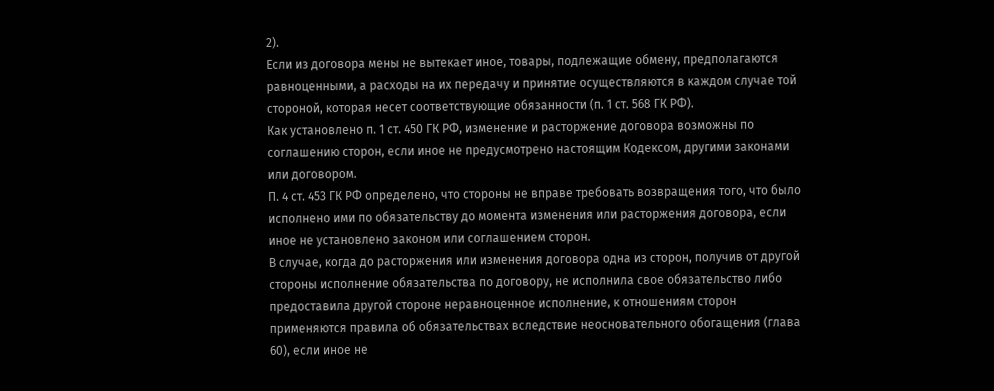2).
Если из договора мены не вытекает иное, товары, подлежащие обмену, предполагаются равноценными, а расходы на их передачу и принятие осуществляются в каждом случае той стороной, которая несет соответствующие обязанности (п. 1 ст. 568 ГК РФ).
Как установлено п. 1 ст. 450 ГК РФ, изменение и расторжение договора возможны по соглашению сторон, если иное не предусмотрено настоящим Кодексом, другими законами или договором.
П. 4 ст. 453 ГК РФ определено, что стороны не вправе требовать возвращения того, что было исполнено ими по обязательству до момента изменения или расторжения договора, если иное не установлено законом или соглашением сторон.
В случае, когда до расторжения или изменения договора одна из сторон, получив от другой стороны исполнение обязательства по договору, не исполнила свое обязательство либо предоставила другой стороне неравноценное исполнение, к отношениям сторон применяются правила об обязательствах вследствие неосновательного обогащения (глава 60), если иное не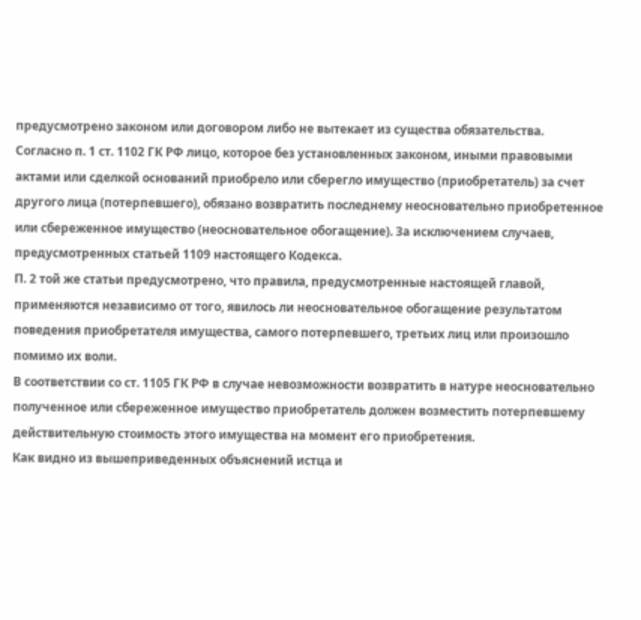предусмотрено законом или договором либо не вытекает из существа обязательства.
Согласно п. 1 ст. 1102 ГК РФ лицо, которое без установленных законом, иными правовыми актами или сделкой оснований приобрело или сберегло имущество (приобретатель) за счет другого лица (потерпевшего), обязано возвратить последнему неосновательно приобретенное или сбереженное имущество (неосновательное обогащение). За исключением случаев, предусмотренных статьей 1109 настоящего Кодекса.
П. 2 той же статьи предусмотрено, что правила, предусмотренные настоящей главой, применяются независимо от того, явилось ли неосновательное обогащение результатом поведения приобретателя имущества, самого потерпевшего, третьих лиц или произошло помимо их воли.
В соответствии со ст. 1105 ГК РФ в случае невозможности возвратить в натуре неосновательно полученное или сбереженное имущество приобретатель должен возместить потерпевшему действительную стоимость этого имущества на момент его приобретения.
Как видно из вышеприведенных объяснений истца и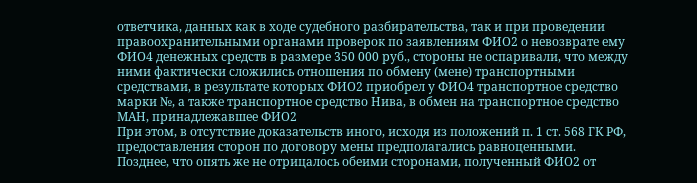ответчика, данных как в ходе судебного разбирательства, так и при проведении правоохранительными органами проверок по заявлениям ФИО2 о невозврате ему ФИО4 денежных средств в размере 350 000 руб., стороны не оспаривали, что между ними фактически сложились отношения по обмену (мене) транспортными средствами, в результате которых ФИО2 приобрел у ФИО4 транспортное средство марки №, а также транспортное средство Нива, в обмен на транспортное средство МАН, принадлежавшее ФИО2
При этом, в отсутствие доказательств иного, исходя из положений п. 1 ст. 568 ГК РФ, предоставления сторон по договору мены предполагались равноценными.
Позднее, что опять же не отрицалось обеими сторонами, полученный ФИО2 от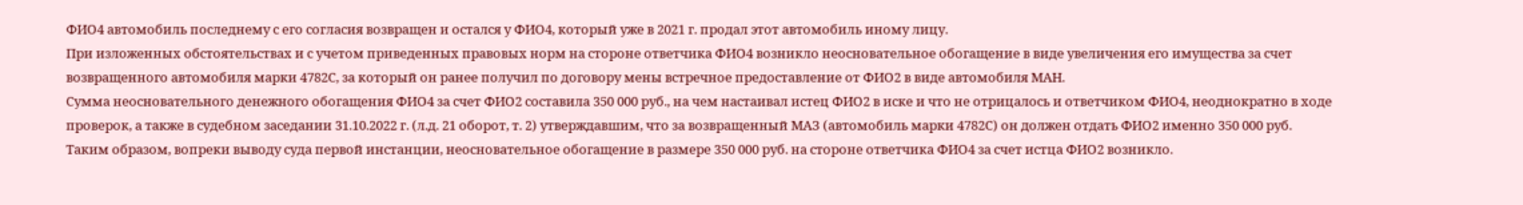ФИО4 автомобиль последнему с его согласия возвращен и остался у ФИО4, который уже в 2021 г. продал этот автомобиль иному лицу.
При изложенных обстоятельствах и с учетом приведенных правовых норм на стороне ответчика ФИО4 возникло неосновательное обогащение в виде увеличения его имущества за счет возвращенного автомобиля марки 4782С, за который он ранее получил по договору мены встречное предоставление от ФИО2 в виде автомобиля МАН.
Сумма неосновательного денежного обогащения ФИО4 за счет ФИО2 составила 350 000 руб., на чем настаивал истец ФИО2 в иске и что не отрицалось и ответчиком ФИО4, неоднократно в ходе проверок, а также в судебном заседании 31.10.2022 г. (л.д. 21 оборот, т. 2) утверждавшим, что за возвращенный МАЗ (автомобиль марки 4782С) он должен отдать ФИО2 именно 350 000 руб.
Таким образом, вопреки выводу суда первой инстанции, неосновательное обогащение в размере 350 000 руб. на стороне ответчика ФИО4 за счет истца ФИО2 возникло.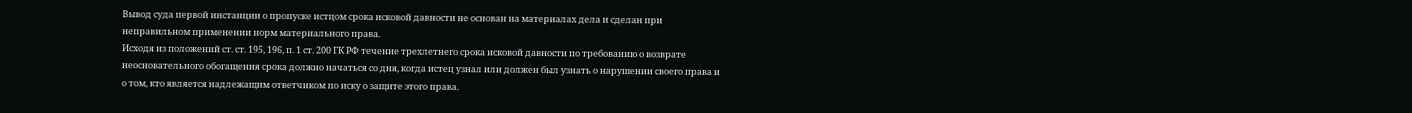Вывод суда первой инстанции о пропуске истцом срока исковой давности не основан на материалах дела и сделан при неправильном применении норм материального права.
Исходя из положений ст. ст. 195, 196, п. 1 ст. 200 ГК РФ течение трехлетнего срока исковой давности по требованию о возврате неосновательного обогащения срока должно начаться со дня, когда истец узнал или должен был узнать о нарушении своего права и о том, кто является надлежащим ответчиком по иску о защите этого права.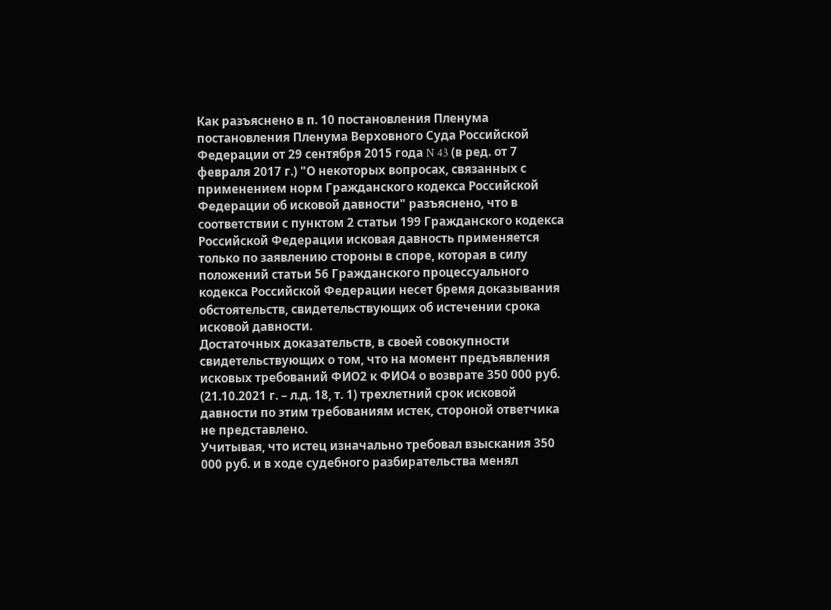Как разъяснено в п. 10 постановления Пленума постановления Пленума Верховного Суда Российской Федерации от 29 сентября 2015 года N 43 (в ред. от 7 февраля 2017 г.) "О некоторых вопросах, связанных с применением норм Гражданского кодекса Российской Федерации об исковой давности" разъяснено, что в соответствии с пунктом 2 статьи 199 Гражданского кодекса Российской Федерации исковая давность применяется только по заявлению стороны в споре, которая в силу положений статьи 56 Гражданского процессуального кодекса Российской Федерации несет бремя доказывания обстоятельств, свидетельствующих об истечении срока исковой давности.
Достаточных доказательств, в своей совокупности свидетельствующих о том, что на момент предъявления исковых требований ФИО2 к ФИО4 о возврате 350 000 руб. (21.10.2021 г. – л.д. 18, т. 1) трехлетний срок исковой давности по этим требованиям истек, стороной ответчика не представлено.
Учитывая, что истец изначально требовал взыскания 350 000 руб. и в ходе судебного разбирательства менял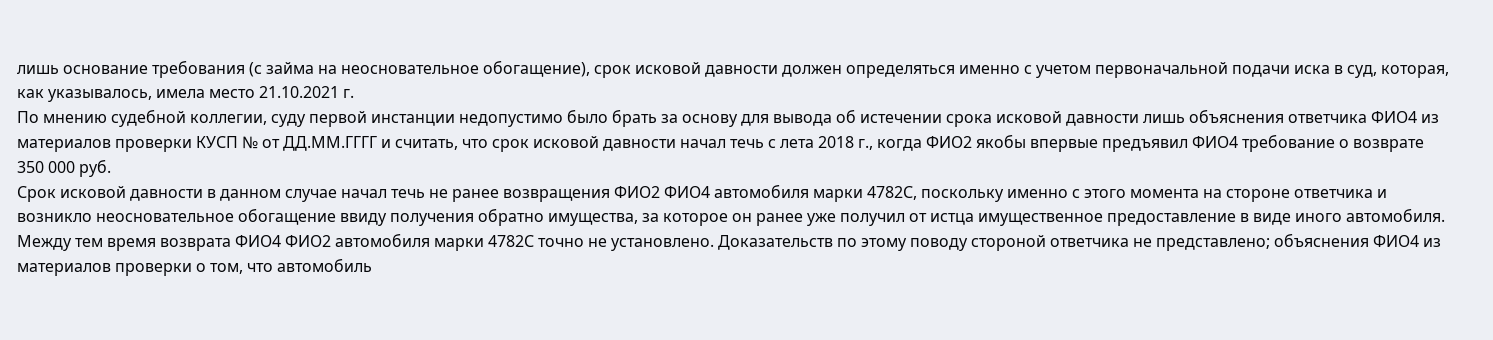лишь основание требования (с займа на неосновательное обогащение), срок исковой давности должен определяться именно с учетом первоначальной подачи иска в суд, которая, как указывалось, имела место 21.10.2021 г.
По мнению судебной коллегии, суду первой инстанции недопустимо было брать за основу для вывода об истечении срока исковой давности лишь объяснения ответчика ФИО4 из материалов проверки КУСП № от ДД.ММ.ГГГГ и считать, что срок исковой давности начал течь с лета 2018 г., когда ФИО2 якобы впервые предъявил ФИО4 требование о возврате 350 000 руб.
Срок исковой давности в данном случае начал течь не ранее возвращения ФИО2 ФИО4 автомобиля марки 4782С, поскольку именно с этого момента на стороне ответчика и возникло неосновательное обогащение ввиду получения обратно имущества, за которое он ранее уже получил от истца имущественное предоставление в виде иного автомобиля.
Между тем время возврата ФИО4 ФИО2 автомобиля марки 4782С точно не установлено. Доказательств по этому поводу стороной ответчика не представлено; объяснения ФИО4 из материалов проверки о том, что автомобиль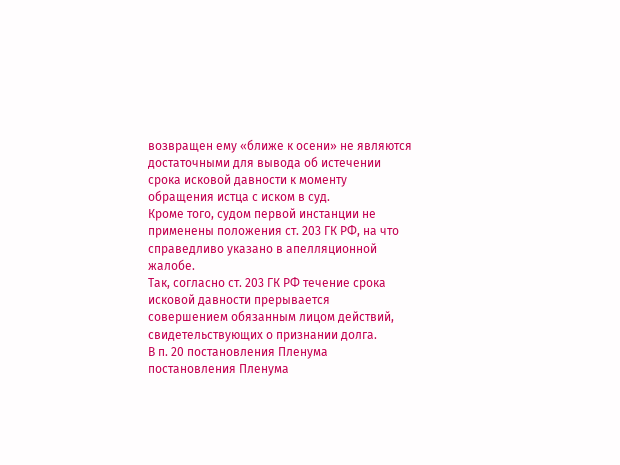возвращен ему «ближе к осени» не являются достаточными для вывода об истечении срока исковой давности к моменту обращения истца с иском в суд.
Кроме того, судом первой инстанции не применены положения ст. 203 ГК РФ, на что справедливо указано в апелляционной жалобе.
Так, согласно ст. 203 ГК РФ течение срока исковой давности прерывается совершением обязанным лицом действий, свидетельствующих о признании долга.
В п. 20 постановления Пленума постановления Пленума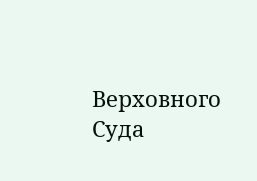Верховного Суда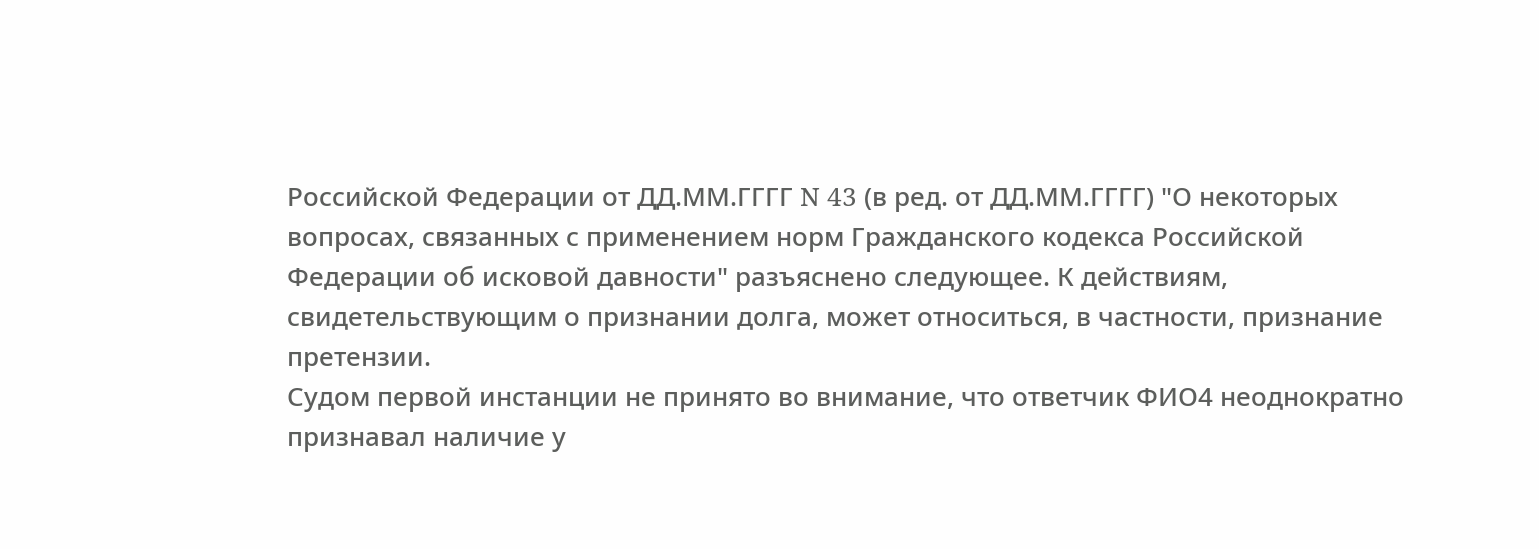Российской Федерации от ДД.ММ.ГГГГ N 43 (в ред. от ДД.ММ.ГГГГ) "О некоторых вопросах, связанных с применением норм Гражданского кодекса Российской Федерации об исковой давности" разъяснено следующее. К действиям, свидетельствующим о признании долга, может относиться, в частности, признание претензии.
Судом первой инстанции не принято во внимание, что ответчик ФИО4 неоднократно признавал наличие у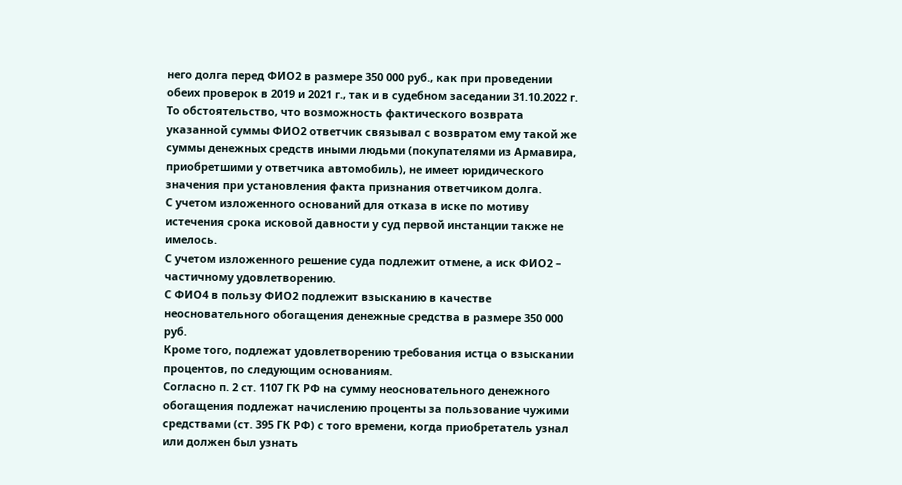него долга перед ФИО2 в размере 350 000 руб., как при проведении обеих проверок в 2019 и 2021 г., так и в судебном заседании 31.10.2022 г.
То обстоятельство, что возможность фактического возврата указанной суммы ФИО2 ответчик связывал с возвратом ему такой же суммы денежных средств иными людьми (покупателями из Армавира, приобретшими у ответчика автомобиль), не имеет юридического значения при установления факта признания ответчиком долга.
С учетом изложенного оснований для отказа в иске по мотиву истечения срока исковой давности у суд первой инстанции также не имелось.
С учетом изложенного решение суда подлежит отмене, а иск ФИО2 – частичному удовлетворению.
С ФИО4 в пользу ФИО2 подлежит взысканию в качестве неосновательного обогащения денежные средства в размере 350 000 руб.
Кроме того, подлежат удовлетворению требования истца о взыскании процентов, по следующим основаниям.
Согласно п. 2 ст. 1107 ГК РФ на сумму неосновательного денежного обогащения подлежат начислению проценты за пользование чужими средствами (ст. 395 ГК РФ) с того времени, когда приобретатель узнал или должен был узнать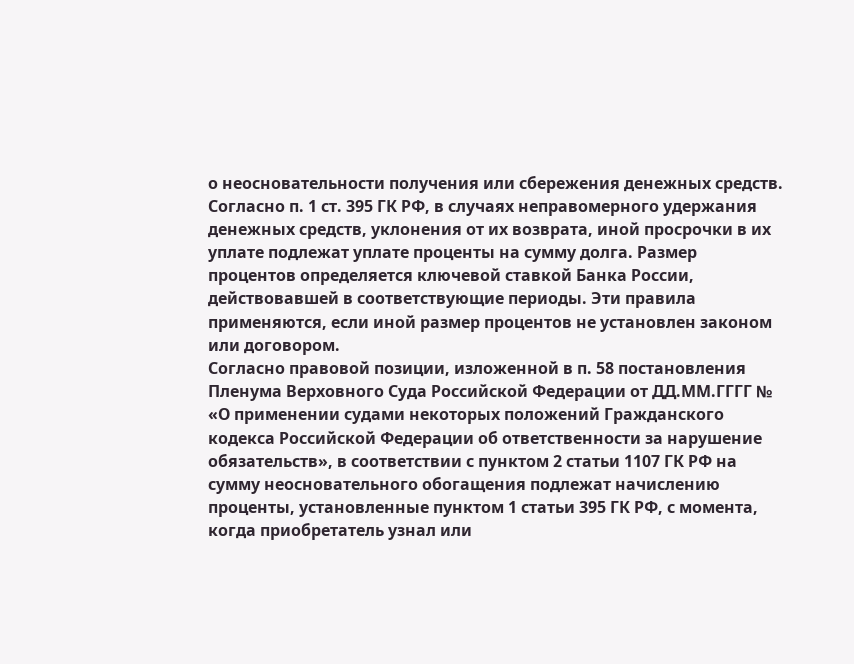о неосновательности получения или сбережения денежных средств.
Согласно п. 1 ст. 395 ГК РФ, в случаях неправомерного удержания денежных средств, уклонения от их возврата, иной просрочки в их уплате подлежат уплате проценты на сумму долга. Размер процентов определяется ключевой ставкой Банка России, действовавшей в соответствующие периоды. Эти правила применяются, если иной размер процентов не установлен законом или договором.
Согласно правовой позиции, изложенной в п. 58 постановления Пленума Верховного Суда Российской Федерации от ДД.ММ.ГГГГ № «О применении судами некоторых положений Гражданского кодекса Российской Федерации об ответственности за нарушение обязательств», в соответствии с пунктом 2 статьи 1107 ГК РФ на сумму неосновательного обогащения подлежат начислению проценты, установленные пунктом 1 статьи 395 ГК РФ, с момента, когда приобретатель узнал или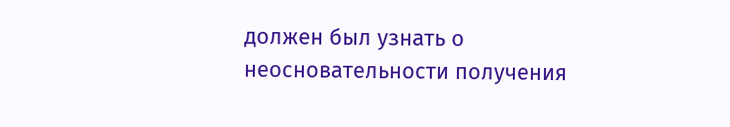должен был узнать о неосновательности получения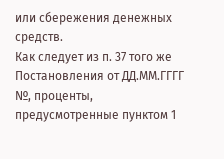или сбережения денежных средств.
Как следует из п. 37 того же Постановления от ДД.ММ.ГГГГ №, проценты, предусмотренные пунктом 1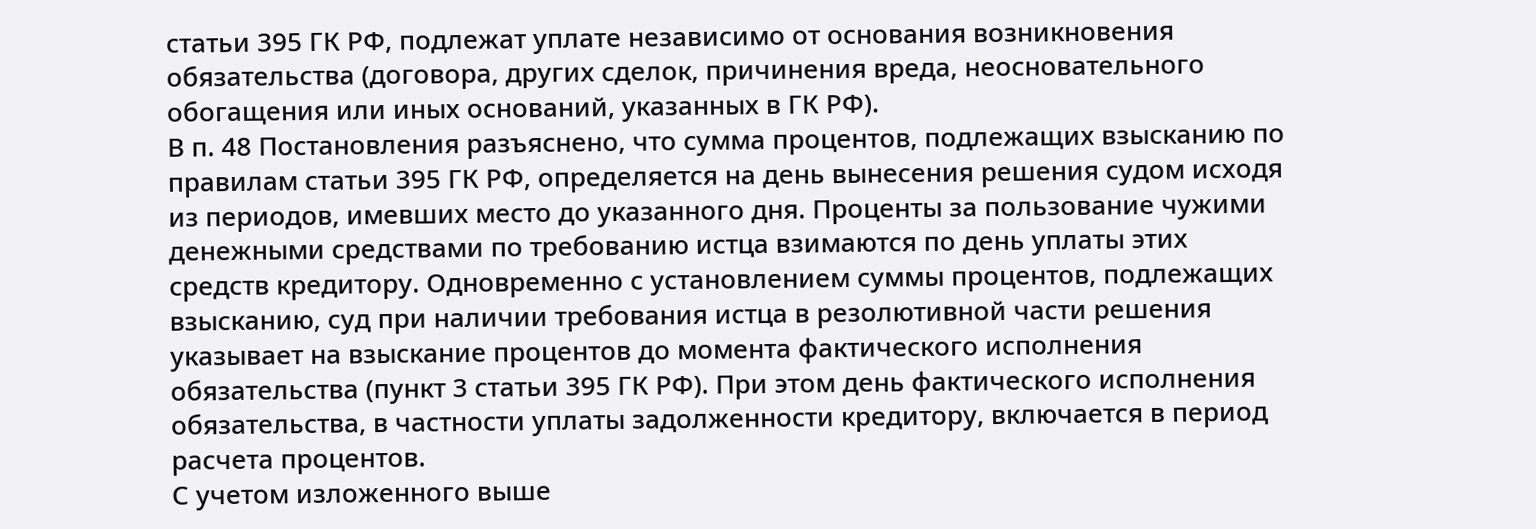статьи 395 ГК РФ, подлежат уплате независимо от основания возникновения обязательства (договора, других сделок, причинения вреда, неосновательного обогащения или иных оснований, указанных в ГК РФ).
В п. 48 Постановления разъяснено, что сумма процентов, подлежащих взысканию по правилам статьи 395 ГК РФ, определяется на день вынесения решения судом исходя из периодов, имевших место до указанного дня. Проценты за пользование чужими денежными средствами по требованию истца взимаются по день уплаты этих средств кредитору. Одновременно с установлением суммы процентов, подлежащих взысканию, суд при наличии требования истца в резолютивной части решения указывает на взыскание процентов до момента фактического исполнения обязательства (пункт 3 статьи 395 ГК РФ). При этом день фактического исполнения обязательства, в частности уплаты задолженности кредитору, включается в период расчета процентов.
С учетом изложенного выше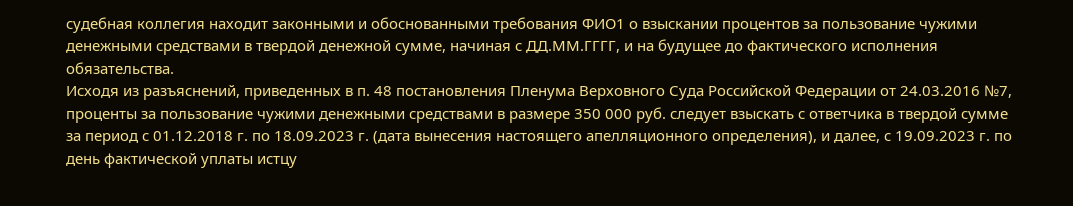судебная коллегия находит законными и обоснованными требования ФИО1 о взыскании процентов за пользование чужими денежными средствами в твердой денежной сумме, начиная с ДД.ММ.ГГГГ, и на будущее до фактического исполнения обязательства.
Исходя из разъяснений, приведенных в п. 48 постановления Пленума Верховного Суда Российской Федерации от 24.03.2016 №7, проценты за пользование чужими денежными средствами в размере 350 000 руб. следует взыскать с ответчика в твердой сумме за период с 01.12.2018 г. по 18.09.2023 г. (дата вынесения настоящего апелляционного определения), и далее, с 19.09.2023 г. по день фактической уплаты истцу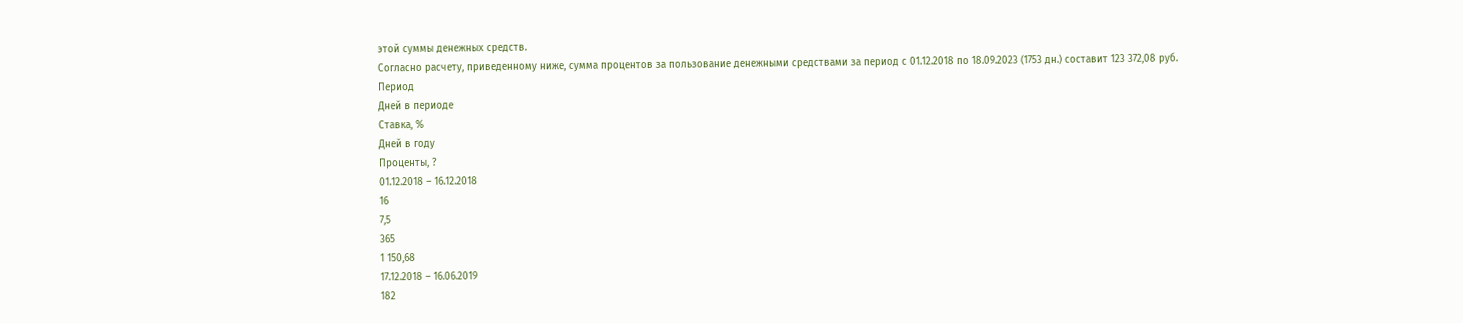этой суммы денежных средств.
Согласно расчету, приведенному ниже, сумма процентов за пользование денежными средствами за период с 01.12.2018 по 18.09.2023 (1753 дн.) составит 123 372,08 руб.
Период
Дней в периоде
Ставка, %
Дней в году
Проценты, ?
01.12.2018 – 16.12.2018
16
7,5
365
1 150,68
17.12.2018 – 16.06.2019
182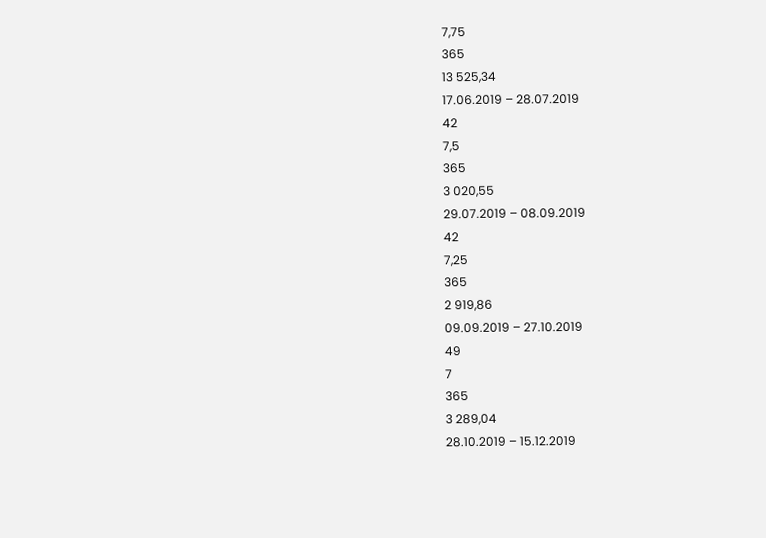7,75
365
13 525,34
17.06.2019 – 28.07.2019
42
7,5
365
3 020,55
29.07.2019 – 08.09.2019
42
7,25
365
2 919,86
09.09.2019 – 27.10.2019
49
7
365
3 289,04
28.10.2019 – 15.12.2019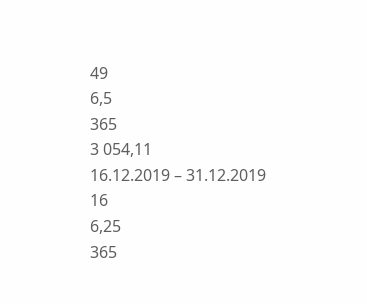49
6,5
365
3 054,11
16.12.2019 – 31.12.2019
16
6,25
365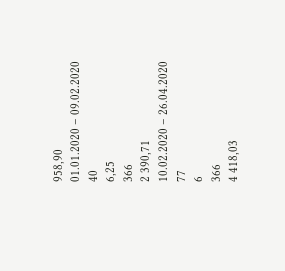958,90
01.01.2020 – 09.02.2020
40
6,25
366
2 390,71
10.02.2020 – 26.04.2020
77
6
366
4 418,03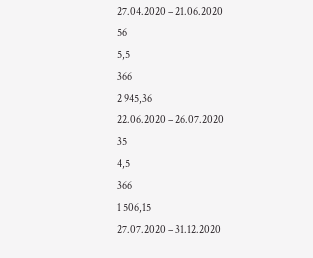27.04.2020 – 21.06.2020
56
5,5
366
2 945,36
22.06.2020 – 26.07.2020
35
4,5
366
1 506,15
27.07.2020 – 31.12.2020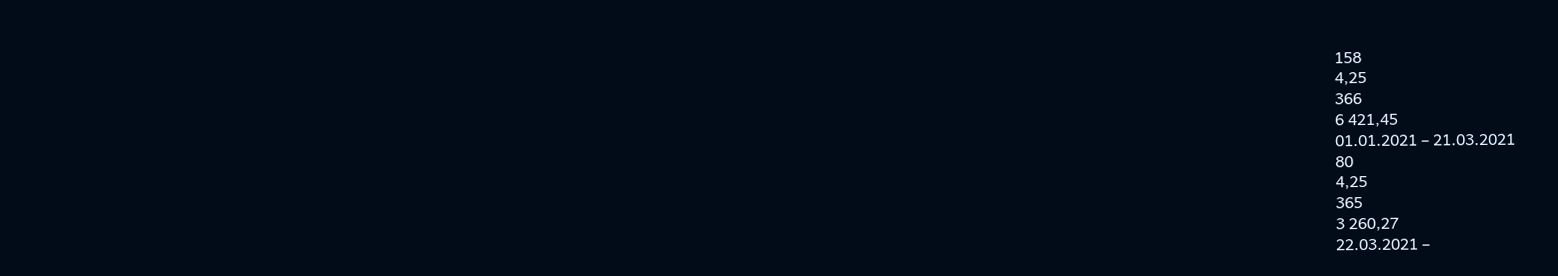158
4,25
366
6 421,45
01.01.2021 – 21.03.2021
80
4,25
365
3 260,27
22.03.2021 –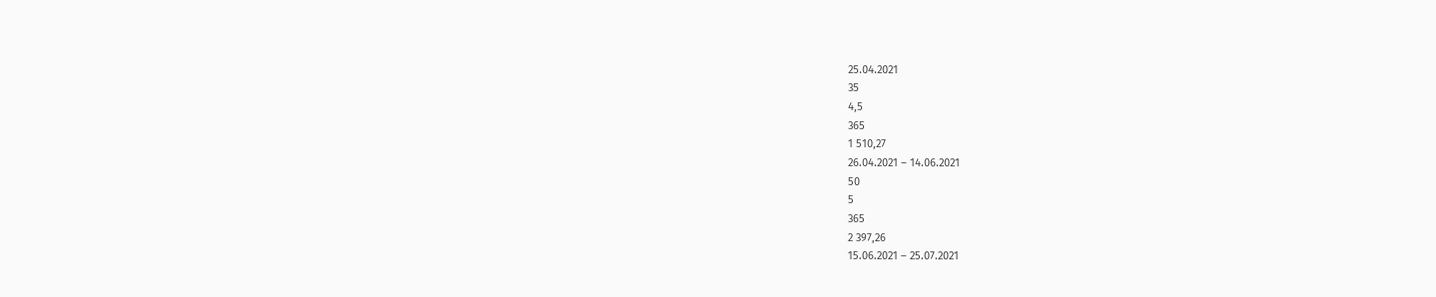25.04.2021
35
4,5
365
1 510,27
26.04.2021 – 14.06.2021
50
5
365
2 397,26
15.06.2021 – 25.07.2021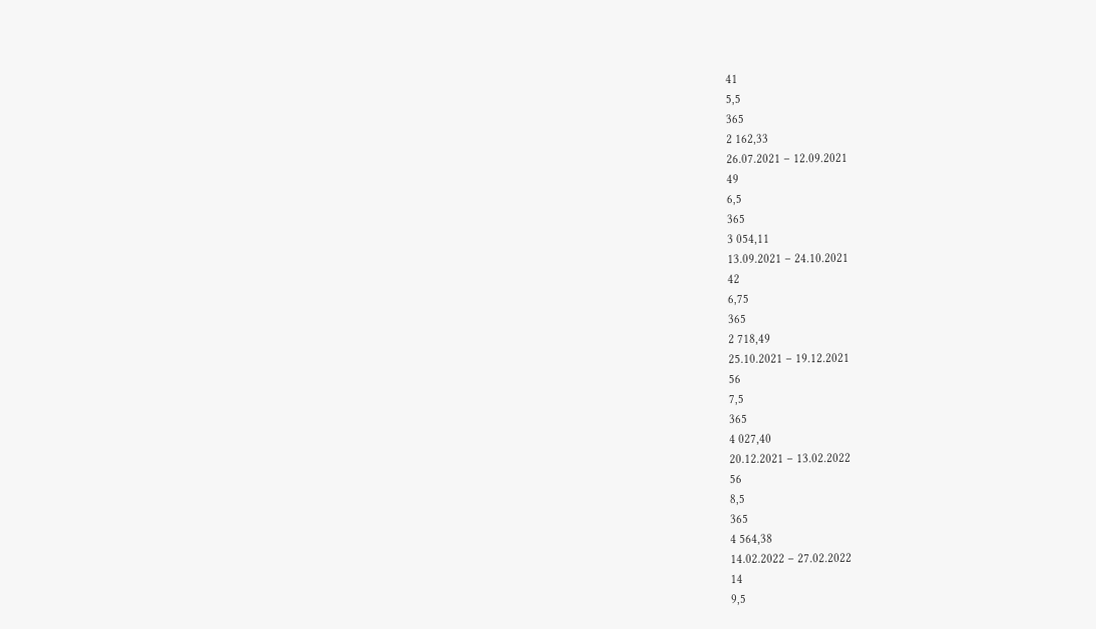41
5,5
365
2 162,33
26.07.2021 – 12.09.2021
49
6,5
365
3 054,11
13.09.2021 – 24.10.2021
42
6,75
365
2 718,49
25.10.2021 – 19.12.2021
56
7,5
365
4 027,40
20.12.2021 – 13.02.2022
56
8,5
365
4 564,38
14.02.2022 – 27.02.2022
14
9,5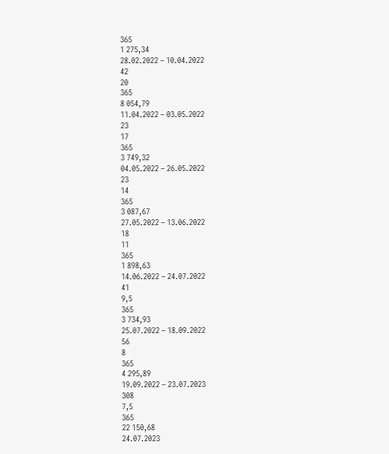365
1 275,34
28.02.2022 – 10.04.2022
42
20
365
8 054,79
11.04.2022 – 03.05.2022
23
17
365
3 749,32
04.05.2022 – 26.05.2022
23
14
365
3 087,67
27.05.2022 – 13.06.2022
18
11
365
1 898,63
14.06.2022 – 24.07.2022
41
9,5
365
3 734,93
25.07.2022 – 18.09.2022
56
8
365
4 295,89
19.09.2022 – 23.07.2023
308
7,5
365
22 150,68
24.07.2023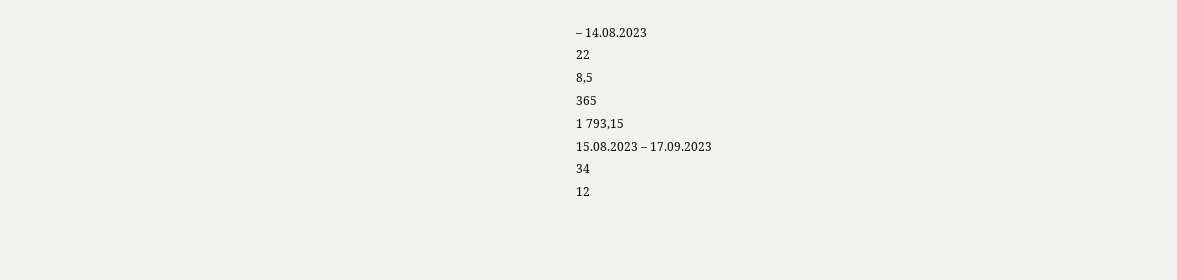– 14.08.2023
22
8,5
365
1 793,15
15.08.2023 – 17.09.2023
34
12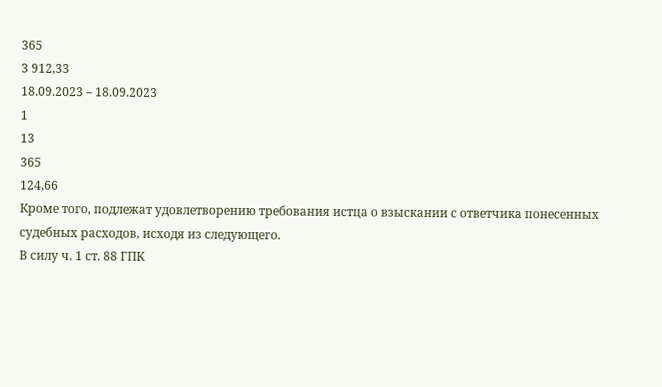365
3 912,33
18.09.2023 – 18.09.2023
1
13
365
124,66
Кроме того, подлежат удовлетворению требования истца о взыскании с ответчика понесенных судебных расходов, исходя из следующего.
В силу ч. 1 ст. 88 ГПК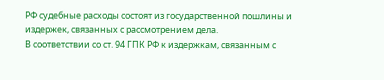РФ судебные расходы состоят из государственной пошлины и издержек, связанных с рассмотрением дела.
В соответствии со ст. 94 ГПК РФ к издержкам, связанным с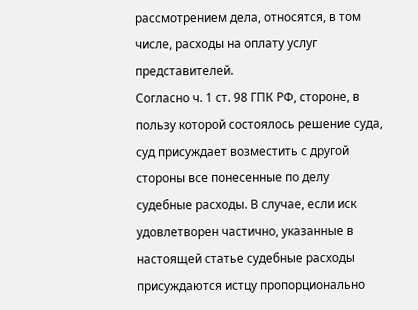рассмотрением дела, относятся, в том числе, расходы на оплату услуг представителей.
Согласно ч. 1 ст. 98 ГПК РФ, стороне, в пользу которой состоялось решение суда, суд присуждает возместить с другой стороны все понесенные по делу судебные расходы. В случае, если иск удовлетворен частично, указанные в настоящей статье судебные расходы присуждаются истцу пропорционально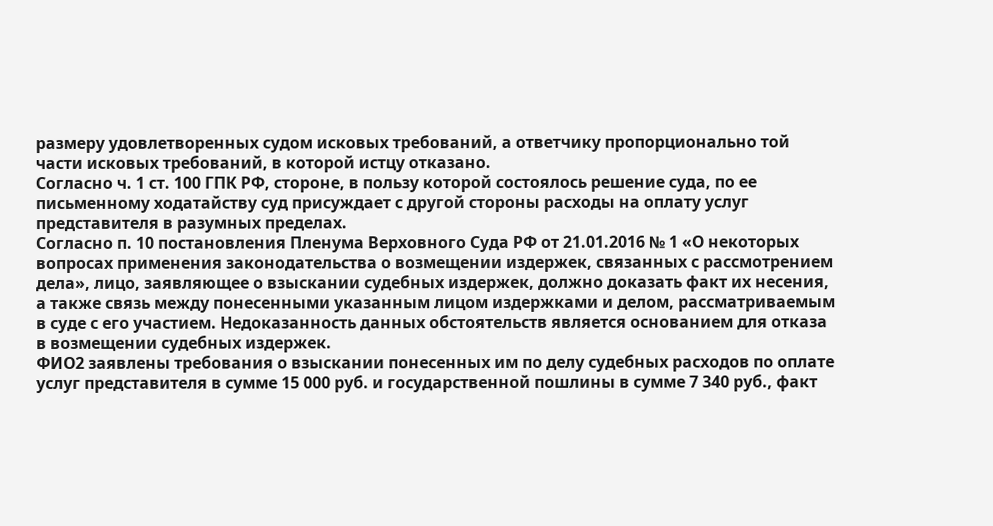размеру удовлетворенных судом исковых требований, а ответчику пропорционально той части исковых требований, в которой истцу отказано.
Согласно ч. 1 ст. 100 ГПК РФ, стороне, в пользу которой состоялось решение суда, по ее письменному ходатайству суд присуждает с другой стороны расходы на оплату услуг представителя в разумных пределах.
Согласно п. 10 постановления Пленума Верховного Суда РФ от 21.01.2016 № 1 «О некоторых вопросах применения законодательства о возмещении издержек, связанных с рассмотрением дела», лицо, заявляющее о взыскании судебных издержек, должно доказать факт их несения, а также связь между понесенными указанным лицом издержками и делом, рассматриваемым в суде с его участием. Недоказанность данных обстоятельств является основанием для отказа в возмещении судебных издержек.
ФИО2 заявлены требования о взыскании понесенных им по делу судебных расходов по оплате услуг представителя в сумме 15 000 руб. и государственной пошлины в сумме 7 340 руб., факт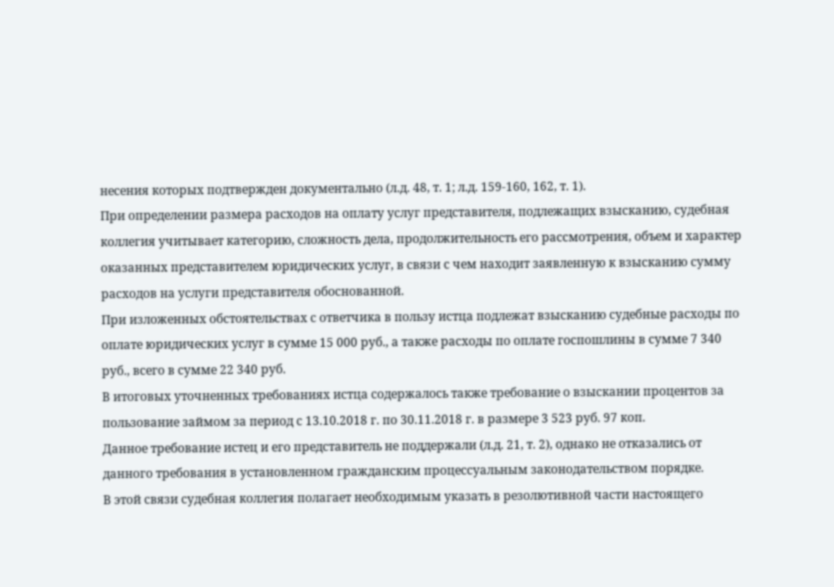несения которых подтвержден документально (л.д. 48, т. 1; л.д. 159-160, 162, т. 1).
При определении размера расходов на оплату услуг представителя, подлежащих взысканию, судебная коллегия учитывает категорию, сложность дела, продолжительность его рассмотрения, объем и характер оказанных представителем юридических услуг, в связи с чем находит заявленную к взысканию сумму расходов на услуги представителя обоснованной.
При изложенных обстоятельствах с ответчика в пользу истца подлежат взысканию судебные расходы по оплате юридических услуг в сумме 15 000 руб., а также расходы по оплате госпошлины в сумме 7 340 руб., всего в сумме 22 340 руб.
В итоговых уточненных требованиях истца содержалось также требование о взыскании процентов за пользование займом за период с 13.10.2018 г. по 30.11.2018 г. в размере 3 523 руб. 97 коп.
Данное требование истец и его представитель не поддержали (л.д. 21, т. 2), однако не отказались от данного требования в установленном гражданским процессуальным законодательством порядке.
В этой связи судебная коллегия полагает необходимым указать в резолютивной части настоящего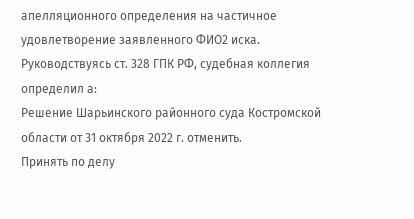апелляционного определения на частичное удовлетворение заявленного ФИО2 иска.
Руководствуясь ст. 328 ГПК РФ, судебная коллегия
определил а:
Решение Шарьинского районного суда Костромской области от 31 октября 2022 г. отменить.
Принять по делу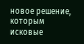новое решение, которым исковые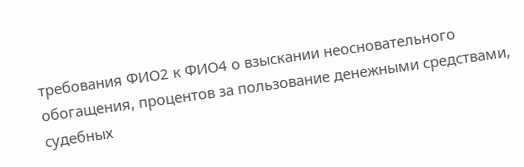требования ФИО2 к ФИО4 о взыскании неосновательного обогащения, процентов за пользование денежными средствами, судебных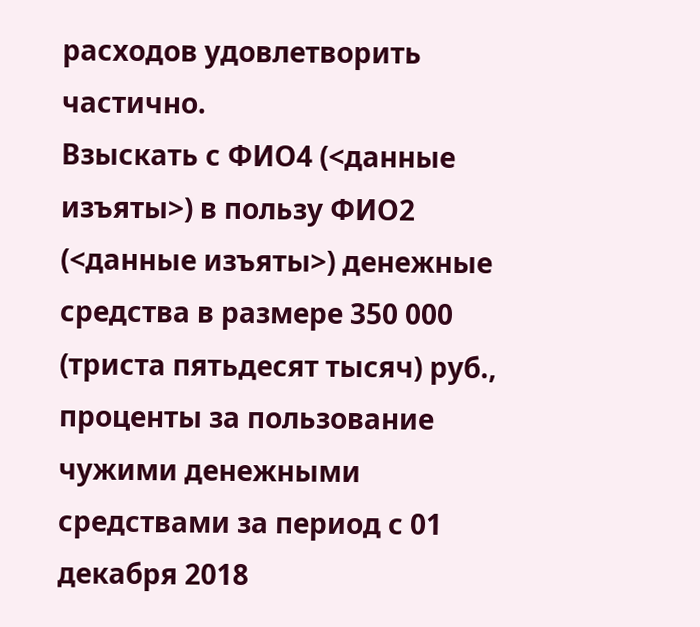расходов удовлетворить частично.
Взыскать с ФИО4 (<данные изъяты>) в пользу ФИО2 (<данные изъяты>) денежные средства в размере 350 000 (триста пятьдесят тысяч) руб., проценты за пользование чужими денежными средствами за период с 01 декабря 2018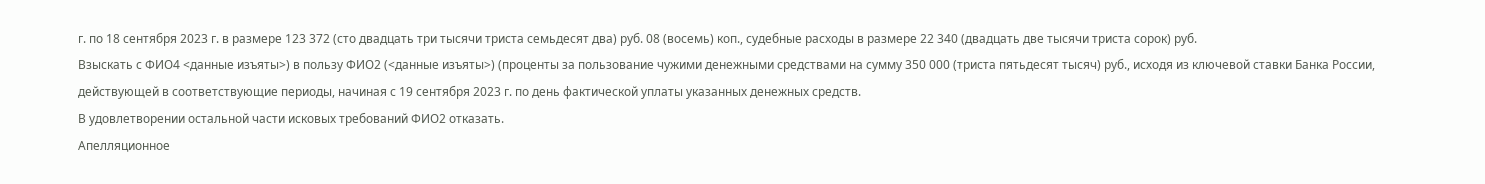г. по 18 сентября 2023 г. в размере 123 372 (сто двадцать три тысячи триста семьдесят два) руб. 08 (восемь) коп., судебные расходы в размере 22 340 (двадцать две тысячи триста сорок) руб.
Взыскать с ФИО4 <данные изъяты>) в пользу ФИО2 (<данные изъяты>) (проценты за пользование чужими денежными средствами на сумму 350 000 (триста пятьдесят тысяч) руб., исходя из ключевой ставки Банка России, действующей в соответствующие периоды, начиная с 19 сентября 2023 г. по день фактической уплаты указанных денежных средств.
В удовлетворении остальной части исковых требований ФИО2 отказать.
Апелляционное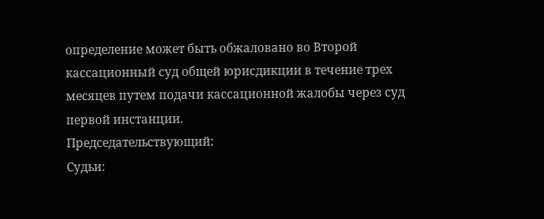определение может быть обжаловано во Второй кассационный суд общей юрисдикции в течение трех месяцев путем подачи кассационной жалобы через суд первой инстанции.
Председательствующий:
Судьи: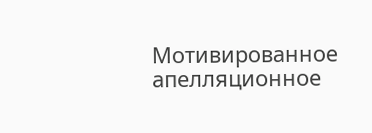Мотивированное апелляционное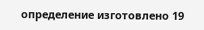определение изготовлено 19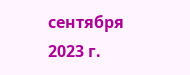сентября 2023 г.